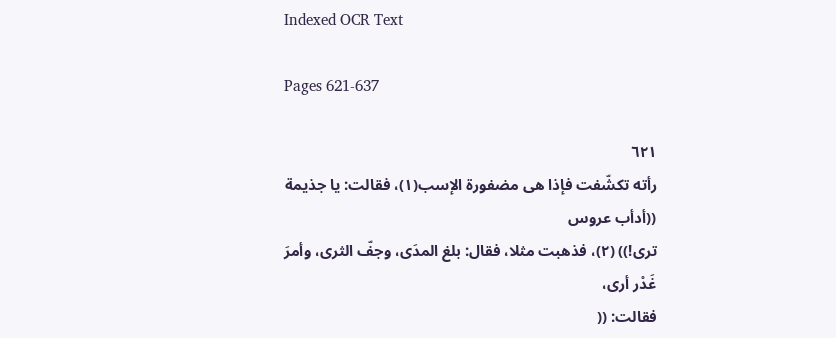Indexed OCR Text

Pages 621-637

٦٢١
رأته تكشّفت فإذا هى مضفورة الإسب(١)، فقالت: يا جذيمة ((أدأب عروس
ترى!)) (٢)، فذهبت مثلا، فقال: بلغ المدَى، وجفّ الثرى، وأمرَ غَدْر أرى،
فقالت: ((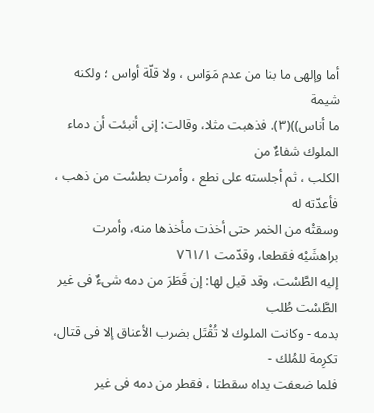أما وإلهى ما بنا من عدم مَوَاس ، ولا قلّة أواس ؛ ولكنه شيمة
ما أناس))(٣). فذهبت مثلا، وقالت: إنى أنبئت أن دماء الملوك شفاءٌ من
الكلب ، ثم أجلسته على نطع ، وأمرت بطسْت من ذهب ، فأعدّته له
وسقتْه من الخمر حتى أخذت مأخذها منه، وأمرت براهشَيْه فقطعا، وقدّمت ٧٦١/١
إليه الطَّسْت، وقد قيل لها: إن قَطَرَ من دمه شىءٌ فى غير الطَّسْت طُلب
بدمه - وكانت الملوك لا تُقْتَل بضرب الأعناق إلا فى قتال، تكرِمة للمُلك -
فلما ضعفت يداه سقطتا ، فقطر من دمه فى غير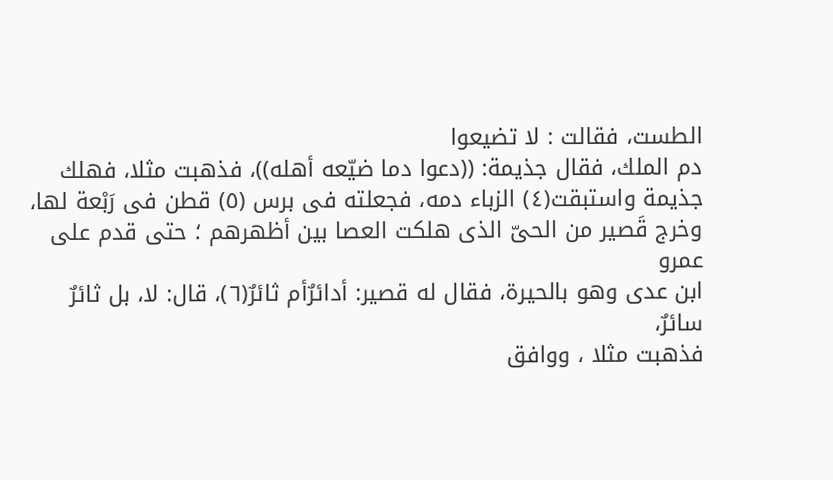الطست، فقالت : لا تضيعوا
دم الملك، فقال جذيمة: ((دعوا دما ضيّعه أهله))، فذهبت مثلا، فهلك
جذيمة واستبقت(٤) الزباء دمه، فجعلته فى برس (٥) قطن فى رَبْعة لها،
وخرج قَصير من الحىّ الذى هلكت العصا بين أظهرهم ؛ حتى قدم على عمرو
ابن عدى وهو بالحيرة، فقال له قصير: أدائرٌأم ثائرٌ(٦)، قال: لا، بل ثائرٌ سائرٌ،
فذهبت مثلا ، ووافق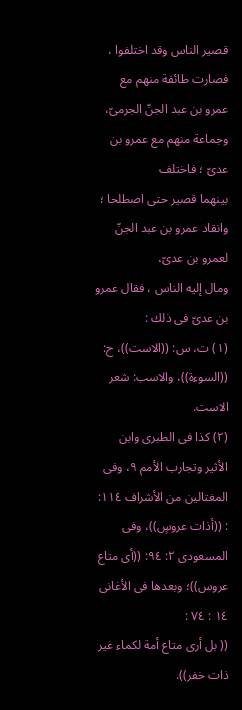قصير الناس وقد اختلفوا ، فصارت طائفة منهم مع
عمرو بن عبد الجنّ الجرمىّ، وجماعة منهم مع عمرو بن عدىّ ؛ فاختلف
بينهما قصير حتى اصطلحا ؛ وانقاد عمرو بن عبد الجنّ لعمرو بن عدىّ،
ومال إليه الناس ، فقال عمرو بن عدىّ فى ذلك :
(١) ت، س: ((الاست))، ح: ((السوءة))، والاسب: شعر الاست.
(٢) كذا فى الطبرى وابن الأثير وتجارب الأمم ٩، وفى المغتالين من الأشراف ١١٤:
: ((أذات عروسٍ))، وفى المسعودى ٢: ٩٤: ((أى متاع عروس))؛ وبعدها فى الأغانى ١٤ : ٧٤ :
(( بل أرى متاع أمة لكماء غير ذات خفر)).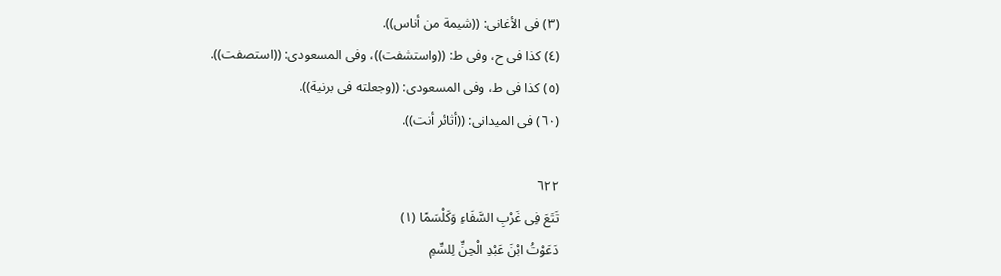(٣) فى الأغانى: ((شيمة من أناس)).
(٤) كذا فى ح، وفى ط: ((واستشفت))، وفى المسعودى: ((استصفت)).
(٥) كذا فى ط، وفى المسعودى: ((وجعلته فى برنية)).
(٦٠) فى الميدانى: ((أثائر أنت)).

٦٢٢
تَتَعَ فِى غَرْبِ السَّفَاءِ وَكَلْسَمًا (١)
دَعَوْتُ ابْنَ عَبْدِ الْحِنِّ لِلسِّمِ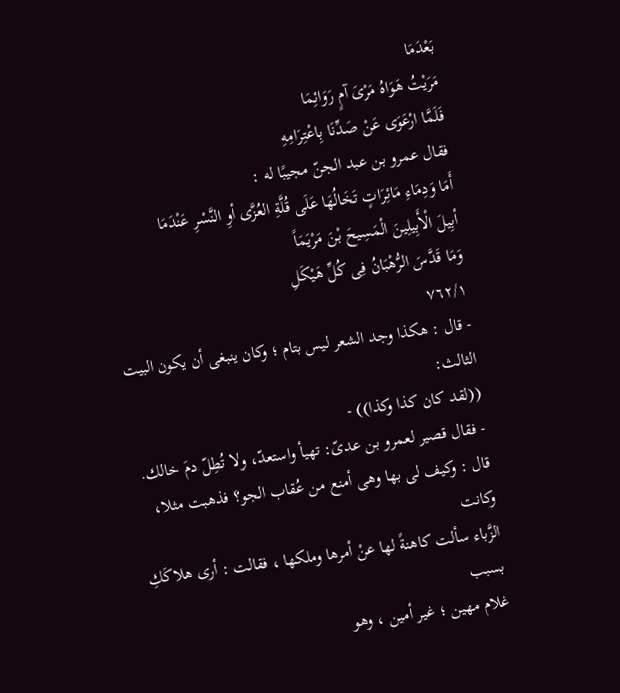بَعْدَمَا
مَرَيْتُ هَوَاهُ مَرْىَ آمٍ رَوَائِمَا
فَلَمَّا ارْعَوَى عَنْ صَدِّنَا بِاعْتِرَامِهِ
فقال عمرو بن عبد الجنّ مجيبًا له :
أَمَا وَدِمَاءِ مَائِرَاتٍ تَخَالُهَا عَلَى قُلَّةِ العُزَّى أوِ النَّسْرِ عَنْدَمَا
أبِيلَ الْأَبِيلِينَ الْمَسِيحَ بْنَ مَرْيَمَاً
وَمَا قَدَّسَ الرُّهْبَانُ فِى كُلِّ هَيْكَلِ
٧٦٢/١
- قال : هكذا وجد الشعر ليس بتام ؛ وكان ينبغى أن يكون البيت الثالث:
((لقد كان كذا وكذا)) -
- فقال قصير لعمرو بن عدىّ: تهيأ واستعدّ، ولا تُطِلّ دمَ خالك.
قال : وكيف لى بها وهى أمنع من عُقاب الجو؟ فذهبت مثلا، وكانت
الزَّباء سألت كاهنةً لها عنْ أمرها وملكها ، فقالت : أرى هلاكَكِ بسبب
غلام مهين ؛ غير أمين ، وهو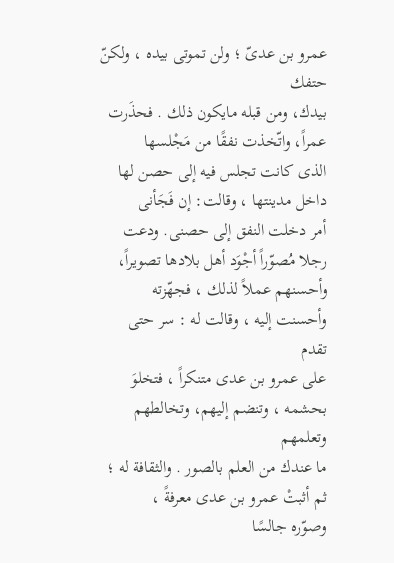عمرو بن عدىّ ؛ ولن تموتى بيده ، ولكنّ حتفك
بيدك، ومن قبله مايكون ذلك . فحذَرت عمراً، واتّخذت نفقًا من مَجْلسها
الذى كانت تجلس فيه إلى حصن لها داخل مدينتها ، وقالت: إن فَجَأنى
أمر دخلت النفق إلى حصنى. ودعت رجلا مُصوّراً أجْوَد أهل بلادها تصويراً،
وأحسنهم عملاً لذلك ، فجهّزته وأحسنت إليه ، وقالت له : سر حتى تقدم
على عمرو بن عدى متنكراً ، فتخلوَ بحشمه ، وتنضم إليهم، وتخالطهم وتعلمهم
ما عندك من العلم بالصور . والثقافة له ؛ ثم أثبتْ عمرو بن عدى معرفةً ،
وصوّره جالسًا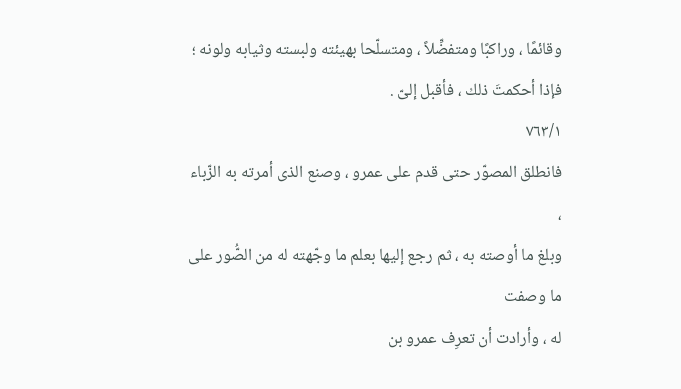وقائمًا ، وراكبًا ومتفضِّلاً ، ومتسلّحا بهيئته ولبسته وثيابه ولونه ؛
فإذا أحكمتَ ذلك ، فأقبل إلىّ .
٧٦٣/١
فانطلق المصوّر حتى قدم على عمرو ، وصنع الذى أمرته به الزّباء ،
وبلغ ما أوصته به ، ثم رجع إليها بعلم ما وجّهته له من الصُّور على ما وصفت
له ، وأرادت أن تعرِف عمرو بن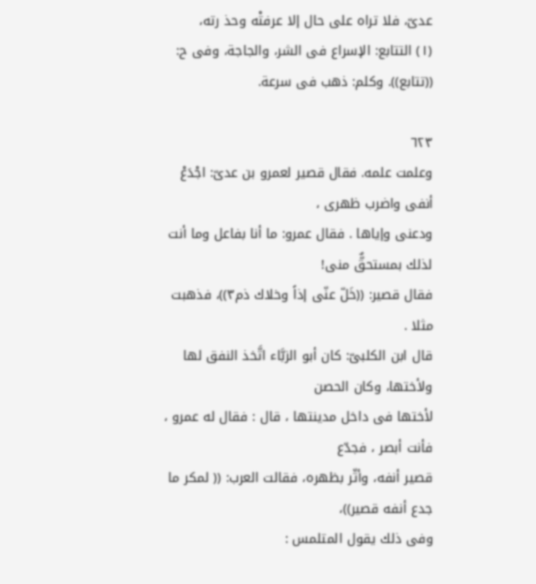عدىّ، فلا تراه على حال إلا عرفتْه وحذ رته،
(١) التتابع: الإسراع فى الشر، والجاجة، وفى ح: ((تتابع)). وكلم: ذهب فى سرعة.

٦٢٣
وعلمت علمه. فقال قصير لعمرو بن عدىّ: اجْدَعْ أنفى واضرب ظهرى ،
ودعنى وإياها . فقال عمرو: ما أنا بفاعل وما أنت لذلك بمستحقٌّ منى!
فقال قصير: ((خَلّ عنّى إذاً وخلاك ذم٣))، فذهبت مثلا .
قال ابن الكلبىّ: كان أبو الزبَّاء اتَّخذ النفق لها ولأختها، وكان الحصن
لأختها فى داخل مدينتها ، قال : فقال له عمرو ، فأنت أبصر ، فجدّع
قصير أنفه، وأثّر بظهره، فقالت العرب: (( لمكر ما جدع أنفه قصير))،
وفى ذلك يقول المتلمس :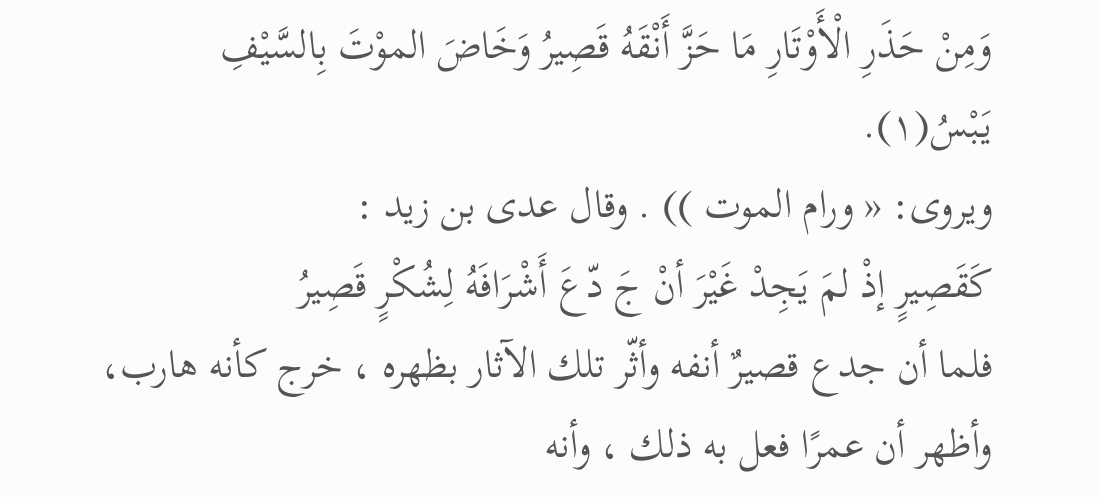وَمِنْ حَذَرِ الْأَوْتَارِ مَا حَزَّ أَنْقَهُ قَصِيرُ وَخَاضَ الموْتَ بِالسَّيْفِ يَبْسُ(١).
ویروی: « ورام الموت )) . وقال عدى بن زيد :
كَقَصِيرٍ إذْ لمَ يَجِدْ غَيْرَ أنْ جَ دّعَ أَشْرَافَهُ لِشُكْرٍ قَصِيرُ
فلما أن جدع قصيرٌ أنفه وأثّر تلك الآثار بظهره ، خرج كأنه هارب،
وأظهر أن عمرًا فعل به ذلك ، وأنه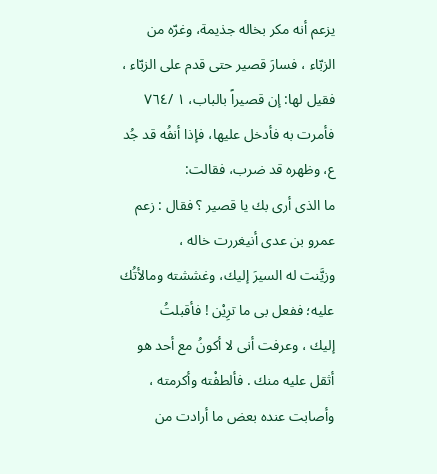يزعم أنه مكر بخاله جذيمة، وغرّه من
الزبّاء ، فسارَ قصير حتى قدم على الزبّاء ، فقيل لها: إن قصيراً بالباب، ١ /٧٦٤
فأمرت به فأدخل عليها، فإذا أنفُه قد جُد ع، وظهره قد ضرب، فقالت:
ما الذى أرى بك يا قصير ؟ فقال : زعم عمرو بن عدی أنیغررت خاله ،
وزيَّنت له السيرَ إليك، وغششته ومالأتُك عليه؛ ففعل بى ما ترِيْن ! فأقبلتُ
إليك ، وعرفت أنى لا أكونُ مع أحد هو أثقل عليه منك . فألطفْته وأكرمته ،
وأصابت عنده بعض ما أرادت من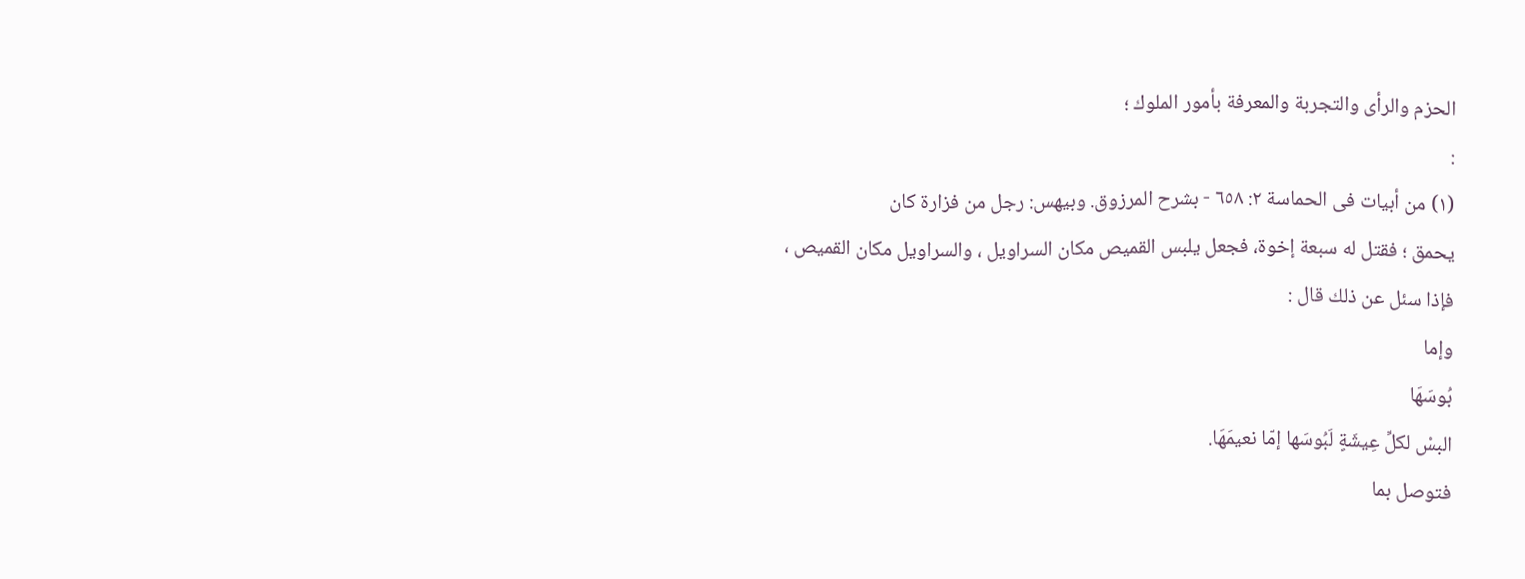الحزم والرأى والتجربة والمعرفة بأمور الملوك ؛
:
(١) من أبيات فى الحماسة ٢: ٦٥٨ - بشرح المرزوق. وبيهس: رجل من فزارة كان
يحمق ؛ فقتل له سبعة إخوة، فجعل يلبس القميص مكان السراويل ، والسراويل مكان القميص ،
فإذا سئل عن ذلك قال :
وإما
بُوسَهَا
البسْ لكلِّ عِيشَةٍ لَبُوسَها إمّا نعيمَهَا.
فتوصل بما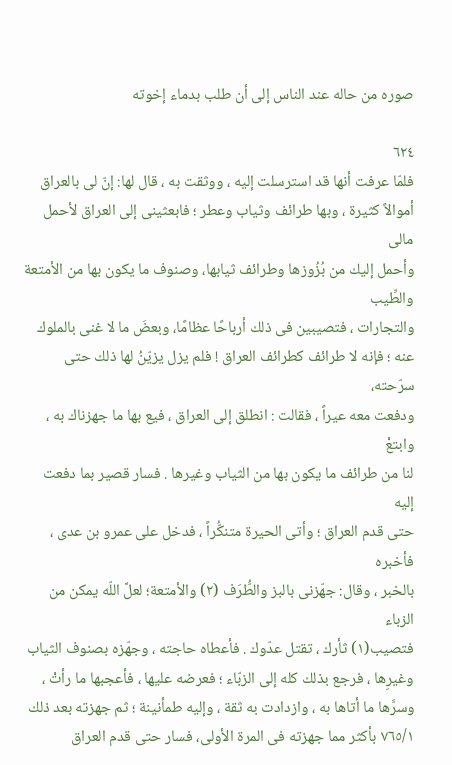صوره من حاله عند الناس إلى أن طلب بدماء إخوته

٦٢٤
فلمّا عرفت أنها قد استرسلت إليه ، ووثقت به ، قال لها: إنّ لى بالعراق
أموالاً كثيرة ، وبها طرائف وثياب وعطر ؛ فابعثينى إلى العراق لأحمل مالى
وأحمل إليك من بُزُوزها وطرائف ثيابها، وصنوف ما يكون بها من الأمتعة والطِّيب
والتجارات ، فتصيبين فى ذلك أرباحًا عظامًا، وبعضَ ما لا غنى بالملوك
عنه ؛ فإنه لا طرائف كطرائف العراق ! فلم يزل يزيّنُ لها ذلك حتى سرّحته،
ودفعت معه عيراً ، فقالت : انطلق إلى العراق ، فيع بها ما جهزناك به ، وابتعْ
لنا من طرائف ما يكون بها من الثياب وغيرها . فسار قصير بما دفعت إليه
حتى قدم العراق ؛ وأتى الحيرة متنكُّراً ، فدخل على عمرو بن عدى ، فأخبره
بالخبر ، وقال: جهّزنى بالبز والطُّرَف (٢) والأمتعة؛ لعلَّ اللّه يمكن من الزباء
فتصيب(١) ثأرك ، تقتل عدّوك . فأعطاه حاجته ، وجهّزه بصنوف الثياب
وغيرِها ، فرجع بذلك كله إلى الزبّاء ؛ فعرضه عليها ، فأعجبها ما رأتْ ،
وسرَّها ما أتاها به ، وازدادت به ثقة ، وإليه طمأنينة ؛ ثم جهزته بعد ذلك
٧٦٥/١ بأكثر مما جهزته فى المرة الأولى، فسار حتى قدم العراق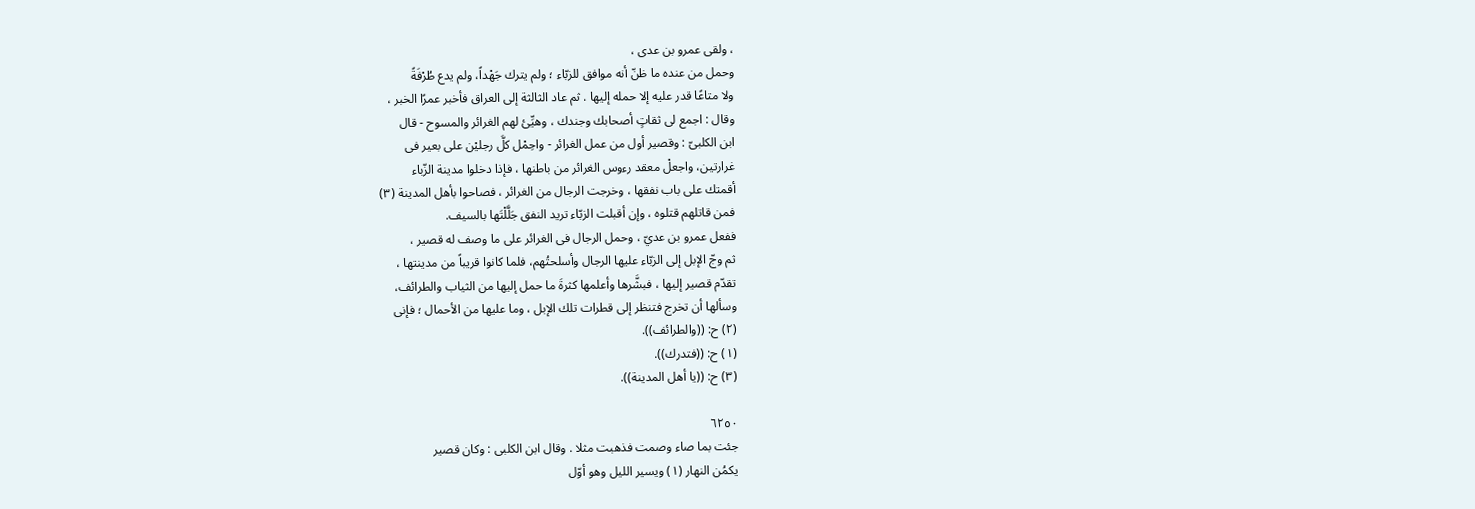، ولقى عمرو بن عدى ،
وحمل من عنده ما ظنّ أنه موافق للزبّاء ؛ ولم يترك جَهْداً، ولم يدع طُرْفَةً
ولا متاعًا قدر عليه إلا حمله إليها . ثم عاد الثالثة إلى العراق فأخبر عمرًا الخبر ،
وقال : اجمع لى ثقاتٍ أصحابك وجندك ، وهيِّئ لهم الغرائر والمسوح - قال
ابن الكلبىّ : وقصير أول من عمل الغرائر - واحِمْل كلَّ رجليْن على بعير فى
غرارتين، واجعلْ معقد رءوس الغرائر من باطنها ، فإذا دخلوا مدينة الزّباء
أقمتك على باب نفقها ، وخرجت الرجال من الغرائر ، فصاحوا بأهل المدينة (٣)
فمن قاتلهم قتلوه ، وإن أقبلت الزبّاء تريد النفق جَلَّلْتَها بالسيف.
ففعل عمرو بن عديّ ، وحمل الرجال فى الغرائر على ما وصف له قصير ،
ثم وجّ الإبل إلى الزبّاء عليها الرجال وأسلحتُهم، فلما كانوا قريباً من مدينتها ،
تقدّم قصير إليها ، فبشَّرها وأعلمها كثرةَ ما حمل إليها من الثياب والطرائف،
وسألها أن تخرج فتنظر إلى قطرات تلك الإبل ، وما عليها من الأحمال ؛ فإنى
(٢) ح: ((والطرائف)).
(١) ح: ((فتدرك)).
(٣) ح: ((يا أهل المدينة)).

٦٢٥٠
جئت بما صاء وصمت فذهبت مثلا . وقال ابن الكلبى : وكان قصير
يكمُن النهار (١) ويسير الليل وهو أوّل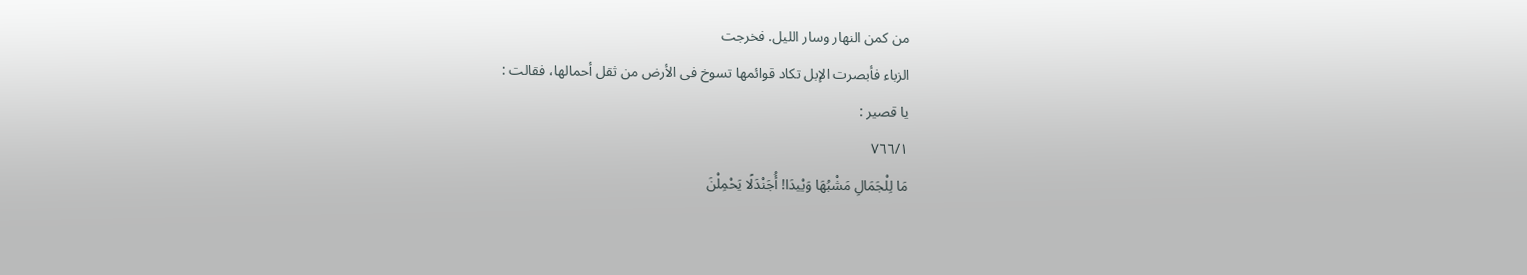من كمن النهار وسار الليل. فخرجت
الزباء فأبصرت الإبل تكاد قوائمها تسوخ فى الأرض من ثقل أحمالها، فقالت :
يا قصير :
٧٦٦/١
مَا لِلْجَمَالِ مَشْبُهَا وَيْيدَا! أُجَنْدَلًا يَحْمِلْنَ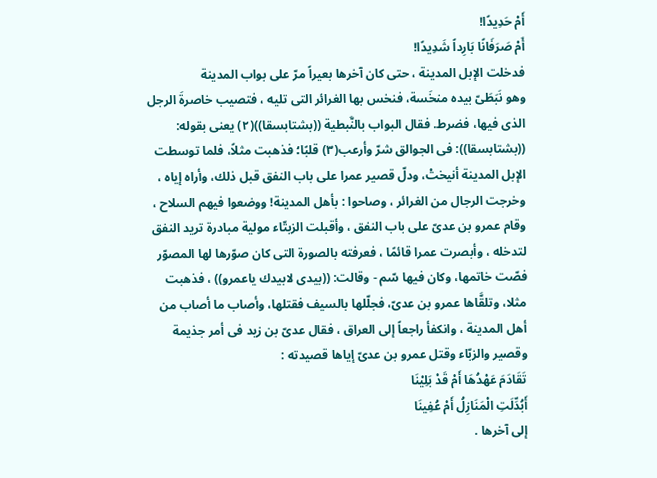أَمْ حَدِيدًا!
أَمْ صَرَفَانًا بَارِداً شَدِيدًا!
فدخلت الإبل المدينة ، حتى كان آخرها بعيراً مرّ على بواب المدينة
وهو نَبَطَىّ بيده منخَسة، فنخس بها الغرائر التى تليه ، فتصيب خاصرةَ الرجل
الذى فيها، فضرط. فقال البواب بالنَّبطية ((بشتابسقا))(٢) يعنى بقوله:
((بشتابسقا)): فى الجوالق شرّ وأرعب(٣) قلبًا؛ فذهبت مثلاً، فلما توسطت
الإبل المدينة أنيختْ، ودلّ قصير عمرا على باب النفق قبل ذلك، وأراه إياه ،
وخرجت الرجال من الغرائر ، وصاحوا : بأهل المدينة! ووضعوا فيهم السلاح ،
وقام عمرو بن عدىّ على باب النفق ، وأقبلت الزبتّاء مولية مبادرة تريد النفق
لتدخله ، وأبصرت عمرا قائمًا ، فعرفته بالصورة التى كان صوّرها لها المصوّر
فصّت خاتمها، وكان فيها سّم - وقالت: ((بيدى لابيدك ياعمرو)) ، فذهبت
مثلا، وتلقَّاها عمرو بن عدىّ، فجلّلها بالسيف فقتلها، وأصاب ما أصاب من
أهل المدينة ، وانكفأ راجعاً إلى العراق ، فقال عدىّ بن زيد فى أمر جذيمة
وقصير والزبّاء وقتل عمرو بن عدىّ إياها قصيدته :
تَقَادَمَ عَهْدُهَا أَمْ قَدْ بَلِيْنَا
أَبُدِّلَتِ الْمَنَازِلُ أَمْ عُفِينَا
إلى آخرها .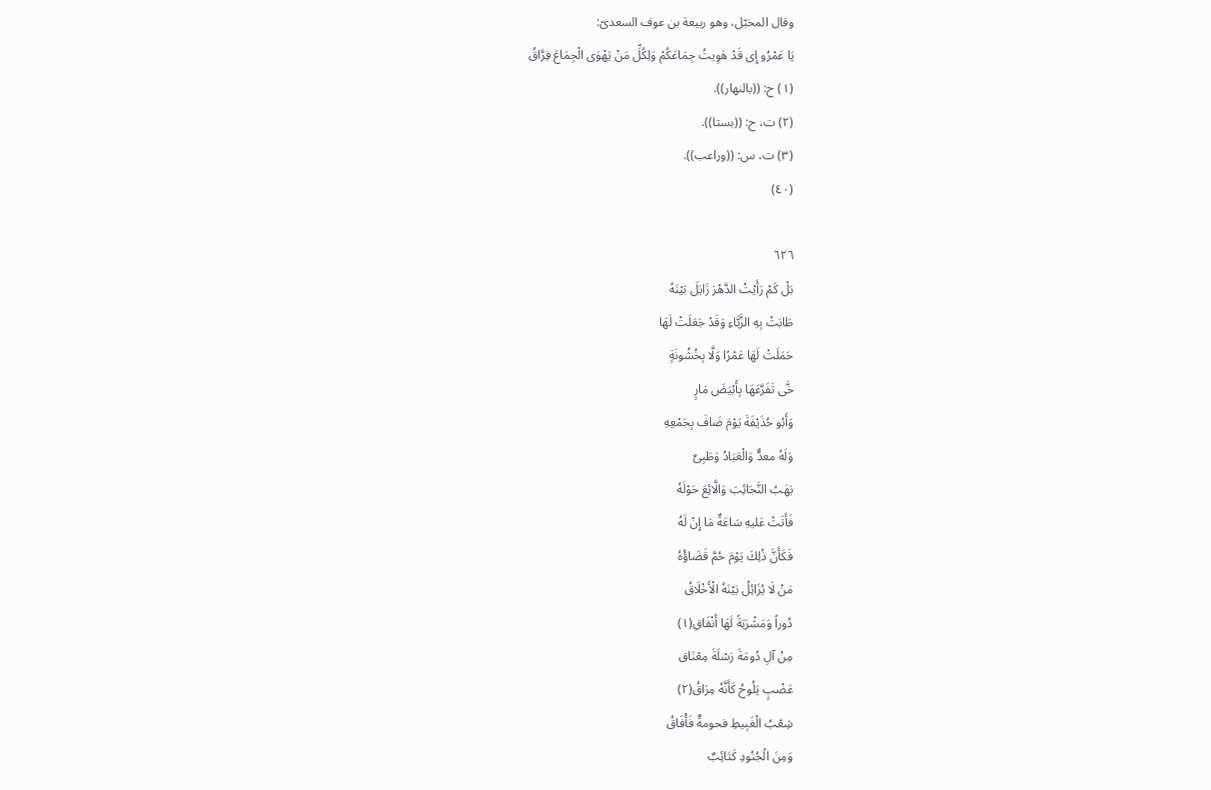وقال المخبّل، وهو ربيعة بن عوف السعدىّ:
يَا عَمْرُو إِى قَدْ هَوِيتُ جِمَاعَكُمْ وَلِكُلِّ مَنْ يَهْوَى الْجِمَاعَ فِرَّاقُ
(١) ح: ((بالنهار)).
(٢) ت، ح: ((بستا)).
(٣) ت، س: ((وراعب)).
(٤٠)

٦٢٦
بَلْ كَمْ رَأَيْتُ الدَّهْرَ زَايَلَ بَيْنَهُ
طَابَتْ بِهِ الزَّبَّاءِ وَقَدْ جَعَلَتْ لَهَا
حَمَلَتْ لَهَا عَمْرًا وَلَّا بِخُشُونَةٍ
خَّى تَفَرَّعَهَا بِأَبْيَضَ مَارٍ
وَأَبُو حُذَيْفَةَ يَوْمَ ضَافَ بِجَمْعِهِ
وَلَهُ معدٌّ وَالْعَبَادُ وَطَبِىٌ
يَهَبُ النَّجَائِبَ وَالَّائِعَ حَوْلَهُ
فَأَتَتْ عَليهِ سَاعَةٌ مَا إِنْ لَهُ
فَكَأَنَّ ذُلِكَ يَوْمَ حُمَّ قَضَاؤُهُ
مَنْ لَا يُزَائِلُ بَيْنَهُ الْأَخْلَاقُ
دُوراً وَمَشْرَبَةً لَهَا أَنْفَاقِ(١)
مِنْ آلِ دُومَةَ رَسْلَةَ مِعْنَاق
عَضْبٍ يَلُوحُ كَأَنَّهُ مِرَاقُ(٢)
شِعْبُ الْغَبِيطِ فحومةٌ فَأْفَاقُ
وَمِنَ الْجُنُودِ كَتَائِبٌ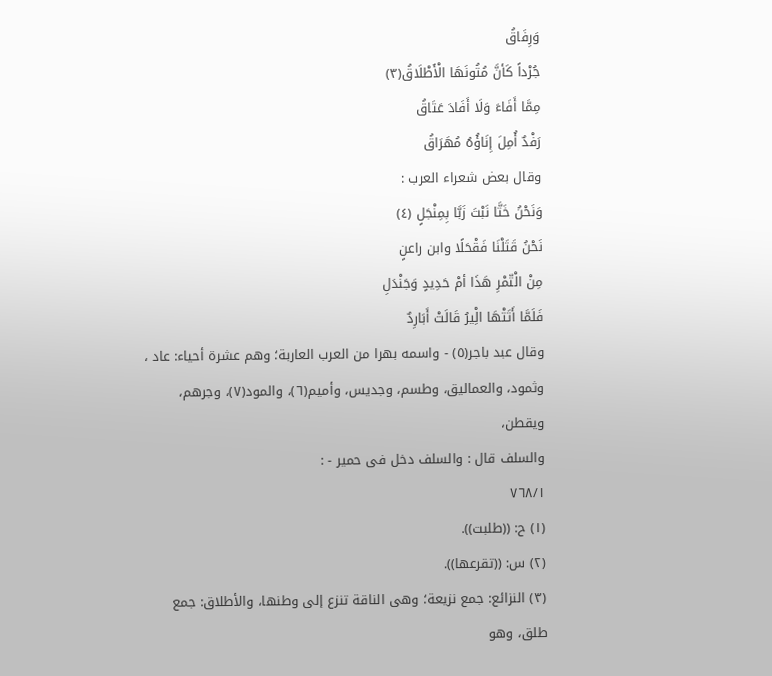وَرِفَاقُ
جُرْداً كَأنَّ مُتُونَهَا الْأَطْلَاقُ(٣)
مِمَّا أَفَاءَ وَلَا أَفَادَ عَتَاقُ
رَفْدٌ أُمِلَ إِنَاؤُهُ مُهَرَاقُ
وقال بعض شعراء العرب :
وَنَحْنُ خَتَّا نَبْتَ زَبَّا بِمِنْجَلٍ (٤)
نَحْنُ قَتَلْنَا فَقْحَلًا وابن راعنٍ
مِنْ الْتّمْرِ هَذَا أمْ حَدِيدٍ وَجَنْدَلِ
فَلَمَّا أَتَتْهَا الِْيرُ قَالَتْ أَبَارِدٌ
وقال عبد باجر(٥) - واسمه بهرا من العرب العاربة؛ وهم عشرة أحياء: عاد ،
وثمود، والعماليق، وطسم، وجديس، وأميم(٦)، والمود(٧)، وجرهم، ويقطن،
والسلف قال : والسلف دخل فى حمير - :
٧٦٨/١
(١) ح: ((طلبت)).
(٢) س: ((تقرعها)).
(٣) النزائع: جمع نزيعة؛ وهى الناقة تنزع إلى وطنها، والأطلاق: جمع طلق، وهو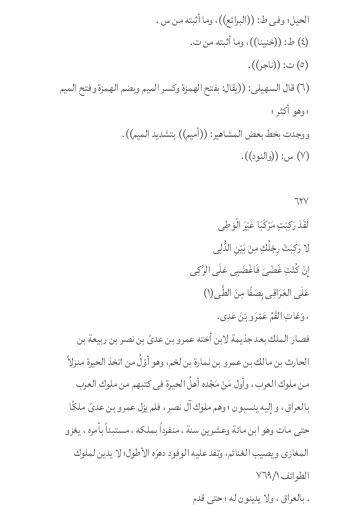الحيل؛ وفى ط: ((البرائع))، وما أثبته من س .
(٤) ط: ((خنينا))، وما أثبته من ت.
(٥) ت: ((ناجر)).
(٦) قال السهيلى: ((يقال: بفتح الهمزة وكسر الميم وبضم الهمزة وفتح الميم ؛ وهو أكثر ؛
ووجدت بخط بعض المشاهير: ((أميم)) بتشديد الميم)).
(٧) س: ((والنود)).

٦٢٧
لَقَدْ رَكِبْتِ مَرْكَبَا غَيْرَ الْوَطِى
لا رَكِبَتْ رِجْلُكِ مِنْ بَيْنِ الدُّلِى
إِنْ كُنْتِ غَضْىَ فَاغْضَبِى عَلَى الرَّكِى
عَلَى العَرَاقِى بِصَفًا مِنَ الطَّى(١)
، وَعَاتِ القَمُ عَمْرَو بْنَ عَدِى.
فصار الملك بعد جذيمة لابن أخته عمرو بن عدىّ بن نصر بن ربيعة بن
الحارث بن مالك بن عمرو بن نمارة بن لخم، وهو أوّلُ من اتخذ الحيرة منزلاً
من ملوك العرب ، وأول مَنْ مَجّده أهلُ الحيرة فى كتبهم من ملوك العرب
بالعراق ، وإليه ينسبون ؛ وهم ملوك آل نصر ، فلم يزل عمرو بن عدىّ ملكًا
حتى مات وهو ابن مائة وعشرين سنة ، منفرداً بملكه ، مستبداً بأمره ، يغزو
المغازى ويصيب الغنائم، وتفد عليه الوفود دهرَه الأطول؛ لا يدين لملوك الطوائف ٧٦٩/١
. بالعراق ، ولا يدينون له ؛ حتى قدم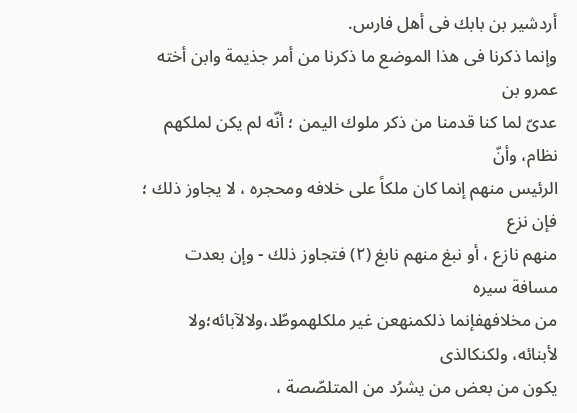أردشير بن بابك فى أهل فارس.
وإنما ذكرنا فى هذا الموضع ما ذكرنا من أمر جذيمة وابن أخته عمرو بن
عدىّ لما كنا قدمنا من ذكر ملوك اليمن ؛ أنّه لم يكن لملكهم نظام، وأنّ
الرئيس منهم إنما كان ملكاً على خلافه ومحجره ، لا يجاوز ذلك ؛ فإن نزع
منهم نازع ، أو نبغ منهم نابغ (٢) فتجاوز ذلك - وإن بعدت مسافة سيره
من مخلافهفإنما ذلكمنهعن غیر ملكلهموطّد،ولالآبائه؛ولا لأبنائه، ولکنکالذى
يكون من بعض من يشرُد من المتلصّصة ،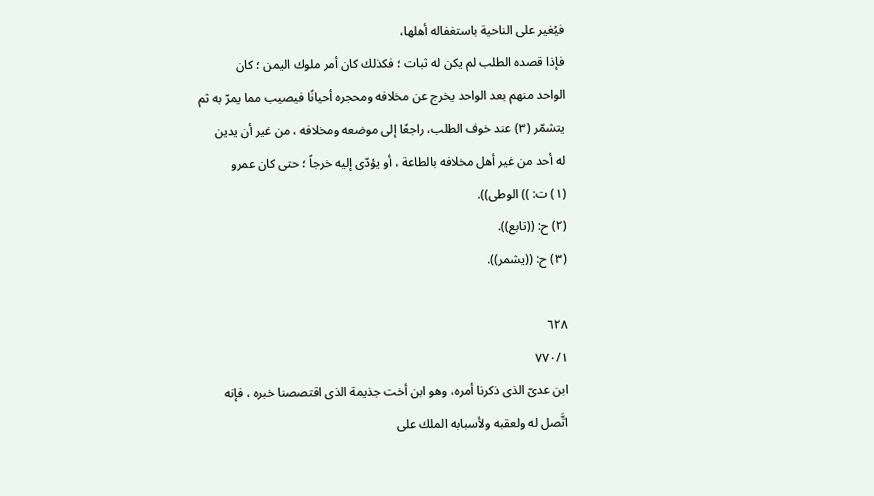فيُغير على الناحية باستغفاله أهلها،
فإذا قصده الطلب لم يكن له ثبات ؛ فكذلك كان أمر ملوك اليمن ؛ كان
الواحد منهم بعد الواحد يخرج عن مخلافه ومحجره أحيانًا فيصيب مما يمرّ به ثم
يتشمّر (٣) عند خوف الطلب، راجعًا إلى موضعه ومخلافه ، من غير أن يدين
له أحد من غير أهل مخلافه بالطاعة ، أو يؤدّى إليه خرجاً ؛ حتى كان عمرو
(١) ت: )) الوطى)).
(٢) ح: ((تابع)).
(٣) ح: ((يشمر)).

٦٢٨
٧٧٠/١
ابن عدىّ الذى ذكرنا أمره، وهو ابن أخت جذيمة الذى اقتصصنا خبره ، فإنه
اتَّصل له ولعقبه ولأسبابه الملك على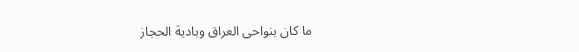ما كان بنواحى العراق وبادية الحجاز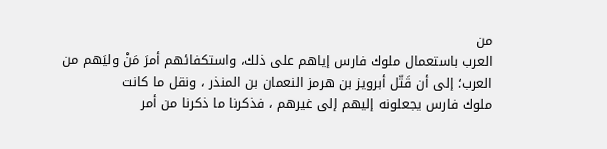من
العرب باستعمال ملوك فارس إياهم على ذلك، واستكفائهم أمرَ مَنْ وليَهم من
العرب؛ إلى أن قَتّل أبرويز بن هرمز النعمان بن المنذر ، ونقل ما كانت
ملوك فارس يجعلونه إليهم إلى غيرهم ، فذكرنا ما ذكرنا من أمر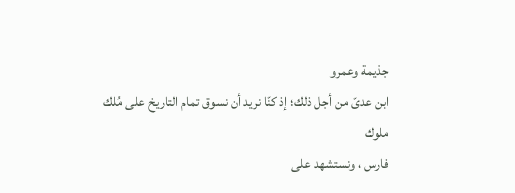جذيمة وعمرو
ابن عدىّ من أجل ذلك؛ إذ كنّا نريد أن نسوق تمام التاريخ على مُلك ملوك
فارس ، ونستشهد على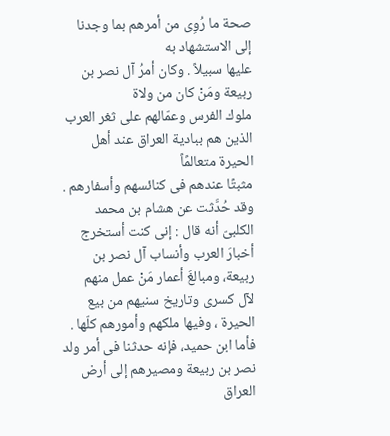صحة ما رُوِى من أمرهم بما وجدنا إلى الاستشهاد به
عليها سبيلاً . وكان أمرُ آل نصر بن ربيعة ومَنْ كان من ولاة
ملوك الفرس وعمّالهم على ثغر العرب الذين هم ببادية العراق عند أهل الحيرة متعالمًاً
مثبتًا عندهم فى كنائسهم وأسفارهم .
وقد حُدَّثت عن هشام بن محمد الكلبىّ أنه قال : إنى كنت أستخرج
أخبارَ العرب وأنساب آل نصر بن ربيعة، ومبالغَ أعمار مَنْ عمل منهم
لآل كسرى وتاريخ سنيهم من بيع الحيرة ، وفيها ملكهم وأمورهم كلّها .
فأما ابن حميد، فإنه حدثنا فى أمر ولد نصر بن ربيعة ومصيرهم إلى أرض
العراق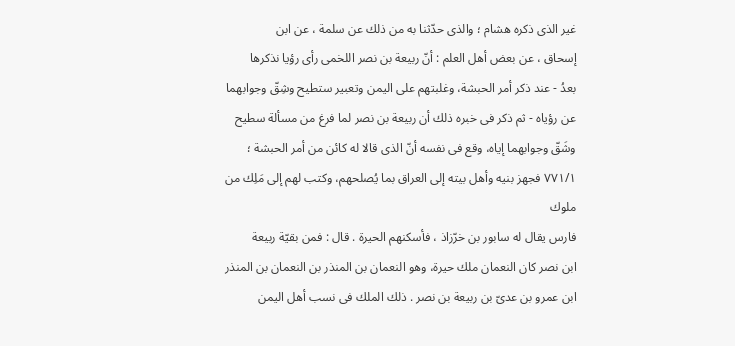غير الذى ذكره هشام ؛ والذى حدّثنا به من ذلك عن سلمة ، عن ابن
إسحاق ، عن بعض أهل العلم : أنّ ربيعة بن نصر اللخمى رأى رؤيا نذكرها
بعدُ - عند ذكر أمر الحبشة، وغلبتهم على اليمن وتعبير ستطيح وشِقّ وجوابهما
عن رؤياه - ثم ذكر فى خبره ذلك أن ربيعة بن نصر لما فرغ من مسألة سطيح
وشَقّ وجوابهما إياه، وقع فى نفسه أنّ الذى قالا له كائن من أمر الحبشة ؛
٧٧١/١ فجهز بنيه وأهل بيته إلى العراق بما يُصلحهم، وكتب لهم إلى مَلِك من ملوك
فارس يقال له سابور بن خرّزاذ ، فأسكنهم الحيرة . قال : فمن بقيّة ربيعة
ابن نصر كان النعمان ملك حيرة، وهو النعمان بن المنذر بن النعمان بن المنذر
ابن عمرو بن عدىّ بن ربيعة بن نصر . ذلك الملك فی نسب أهل اليمن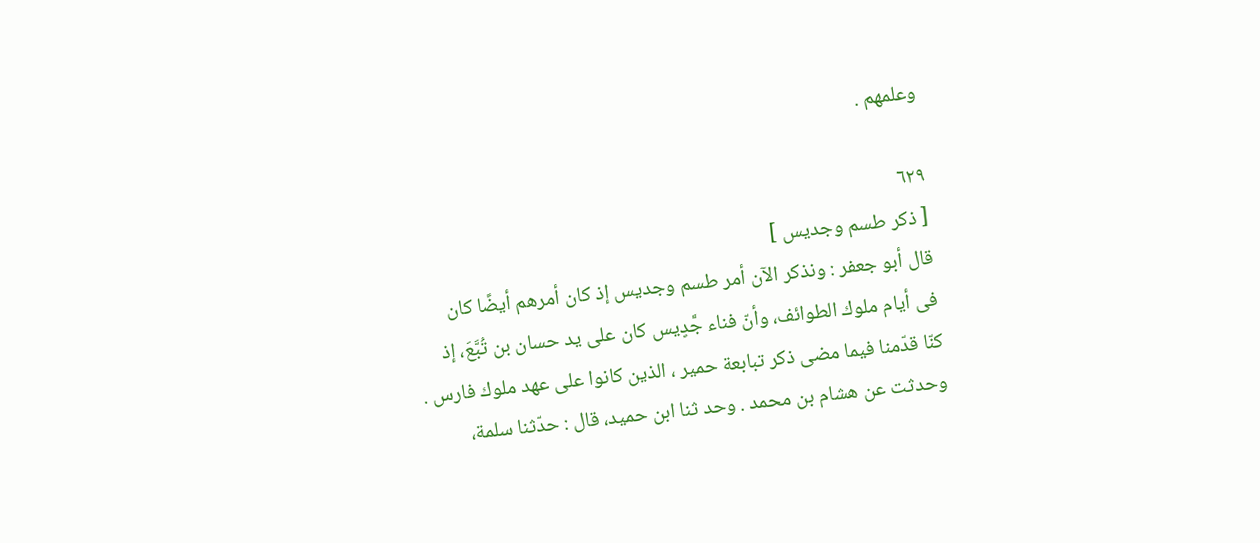وعلمهم .

٦٢٩
[ ذكر طسم وجديس ]
قال أبو جعفر : ونذكر الآن أمر طسم وجديس إذ كان أمرهم أيضًا كان
فى أيام ملوك الطوائف، وأنّ فناء جَّدٍيس كان على يد حسان بن تُبَّعَ، إذ
كنّا قدّمنا فيما مضى ذكر تبابعة حمير ، الذين كانوا على عهد ملوك فارس .
وحدثت عن هشام بن محمد . وحد ثنا ابن حميد، قال : حدّثنا سلمة،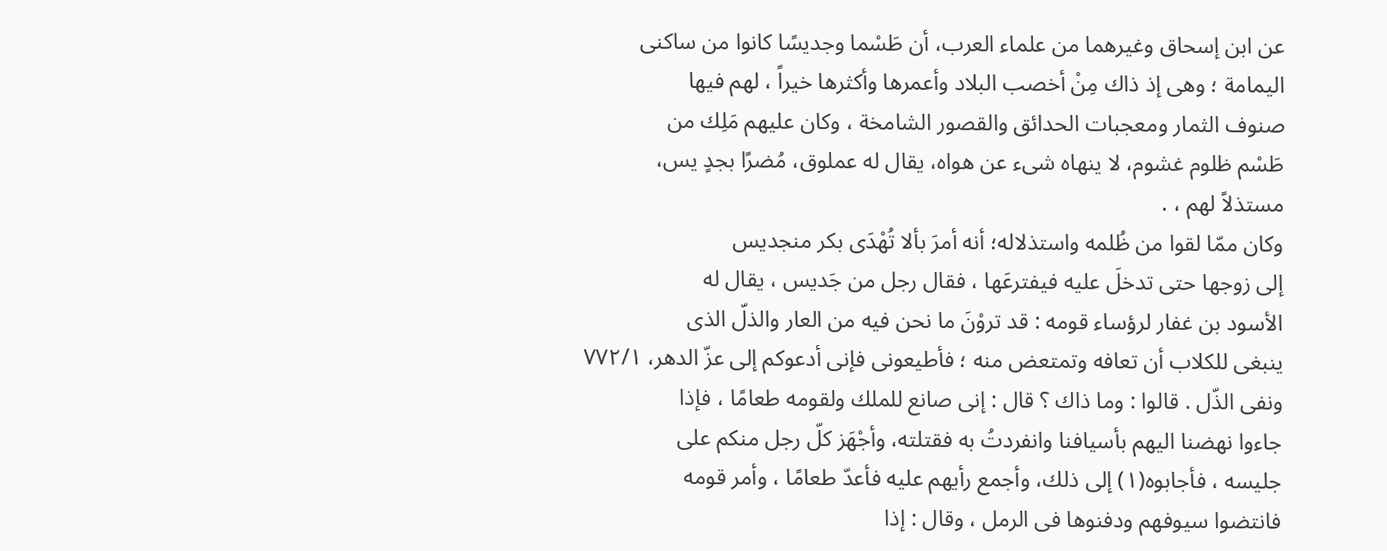عن ابن إسحاق وغيرهما من علماء العرب، أن طَسْما وجديسًا كانوا من ساكنى
اليمامة ؛ وهى إذ ذاك مِنْ أخصب البلاد وأعمرها وأكثرها خيراً ، لهم فيها
صنوف الثمار ومعجبات الحدائق والقصور الشامخة ، وكان عليهم مَلِك من
طَسْم ظلوم غشوم، لا ينهاه شىء عن هواه، يقال له عملوق، مُضرًا بجدٍ يس،
مستذلاً لهم ، .
وكان ممّا لقوا من ظُلمه واستذلاله؛ أنه أمرَ بألا تُهْدَى بكر منجدیس
إلى زوجها حتى تدخلَ عليه فيفترعَها ، فقال رجل من جَديس ، يقال له
الأسود بن غفار لرؤساء قومه : قد تروْنَ ما نحن فيه من العار والذلّ الذى
ينبغى للكلاب أن تعافه وتمتعض منه ؛ فأطيعونى فإنى أدعوكم إلى عزّ الدهر، ٧٧٢/١
ونفى الذّل . قالوا : وما ذاك ؟ قال : إنى صانع للملك ولقومه طعامًا ، فإذا
جاءوا نهضنا اليهم بأسيافنا وانفردتُ به فقتلته، وأجْهَز كلّ رجل منكم على
جليسه ، فأجابوه(١) إلى ذلك، وأجمع رأيهم عليه فأعدّ طعامًا ، وأمر قومه
فانتضوا سيوفهم ودفنوها فى الرمل ، وقال : إذا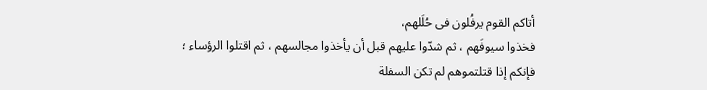أتاكم القوم يرفُلون فى حُلَلهم،
فخذوا سيوفَهم ، ثم شدّوا عليهم قبل أن يأخذوا مجالسهم ، ثم اقتلوا الرؤساء ؛
فإنكم إذا قتلتموهم لم تكن السفلة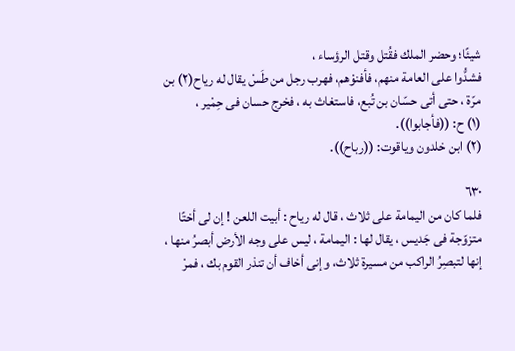شيئًا؛ وحضر الملك فقُتل وقتل الرؤساء ،
فشدُّوا على العامة منهم، فأفنوْهم، فهرب رجل من طَسْ يقال له رياح(٢) بن
مرّة ، حتى أتى حسّان بن تُبع، فاستغاث به ، فخرج حسان فى حِمْير ،
(١) ح: ((فأجابوا)).
(٢) ابن خلدون وياقوت: ((رباح)).

٦٣٠
فلما كان من اليمامة على ثلاث ، قال له رياح : أبيت اللعن ! إن لى أختًا
متزوّجة فى جَديس ، يقال لها : اليمامة ، ليس على وجه الأرض أبصرُ منها ،
إنها لتبصِرُ الراكب من مسيرة ثلاث، وإنى أخاف أن تنذر القوم بك ، فمرْ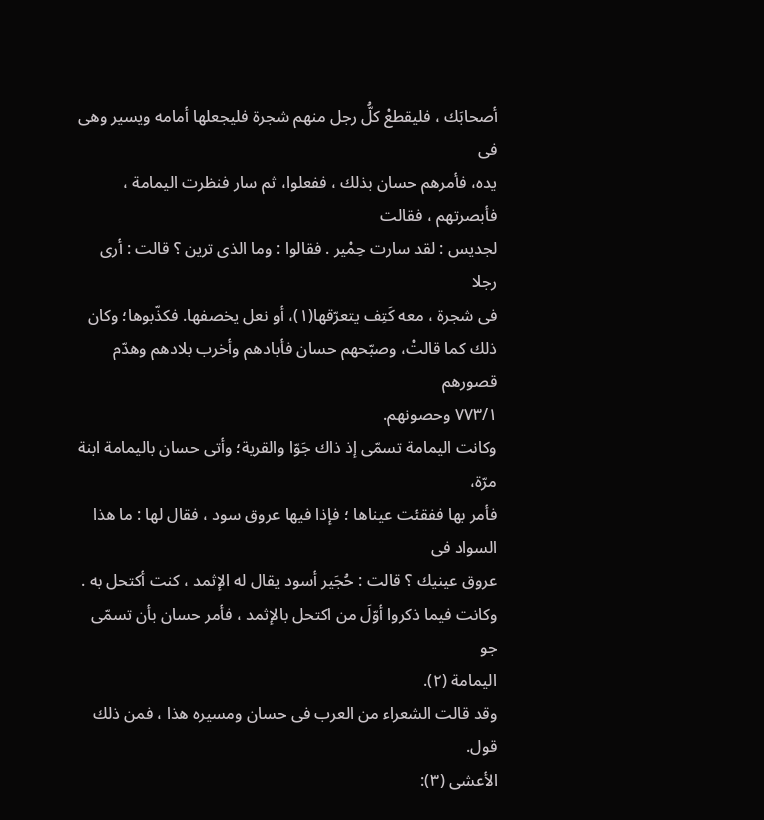أصحابَك ، فليقطعْ كلُّ رجل منهم شجرة فليجعلها أمامه ويسير وهى فى
يده، فأمرهم حسان بذلك ، ففعلوا، ثم سار فنظرت اليمامة ، فأبصرتهم ، فقالت
لجديس : لقد سارت حِمْير . فقالوا : وما الذى ترين ؟ قالت : أرى رجلا
فى شجرة ، معه كَتِف يتعرّقها(١)، أو نعل يخصفها. فكذّبوها؛ وكان
ذلك كما قالتْ، وصبّحهم حسان فأبادهم وأخرب بلادهم وهدّم قصورهم
٧٧٣/١ وحصونهم.
وكانت اليمامة تسمّى إذ ذاك جَوّا والقرية؛ وأتى حسان باليمامة ابنة مرّة،
فأمر بها ففقئت عيناها ؛ فإذا فيها عروق سود ، فقال لها : ما هذا السواد فى
عروق عينيك ؟ قالت : حُجَير أسود يقال له الإثمد ، كنت أكتحل به .
وكانت فيما ذكروا أوّلَ من اكتحل بالإثمد ، فأمر حسان بأن تسمّى جو
اليمامة (٢).
وقد قالت الشعراء من العرب فى حسان ومسيره هذا ، فمن ذلك قول.
الأعشى (٣):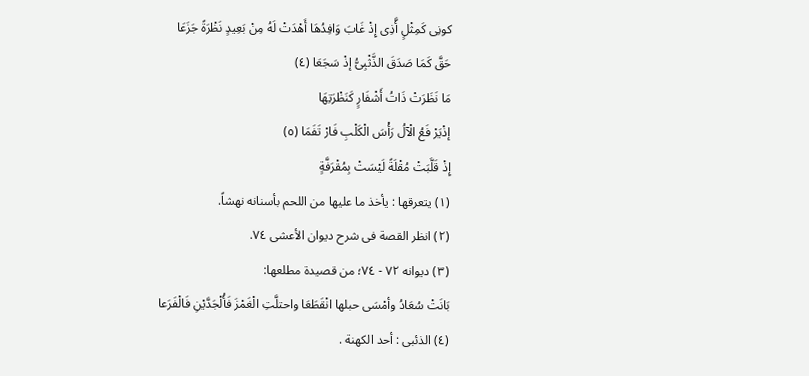كونِى كَمِثْلٍ أَّذِى إِذْ غَابَ وَافِدُهَا أَهْدَتْ لَهُ مِنْ بَعِيدٍ نَظْرَةً جَزَعَا
حَقَّ كَمَا صَدَقَ الذَّثْبِىُّ إذْ سَجَعَا (٤)
مَا نَظَرَتْ ذَاتُ أَشْفَارٍ كَنَظْرَتِهَا
إذْيَرْ فَعُ الْآلُ رَأْسَ الْكَلْبِ فَارْ تَفَمَا (٥)
إِذْ قَلَّبَتْ مُقْلَةً لَيْسَتْ بِمُقْرَفَّةٍ
(١) يتعرقها : يأخذ ما عليها من اللحم بأسنانه نهشاً.
(٢) انظر القصة فى شرح ديوان الأعشى ٧٤.
(٣) ديوانه ٧٢ - ٧٤؛ من قصيدة مطلعها:
بَانَتْ سُعَادُ وأمْسَى حبلها انْقَطَعَا واحتلَّتِ الْغَمْزَ فَأُلْجَدَّيْنِ فَالْفَرَعا
(٤) الذئبى : أحد الكهنة .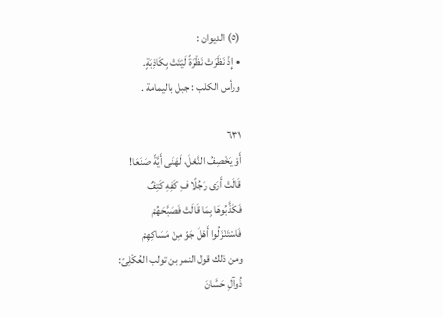(٥) الديوان :
• إِذْ نَظَرَتْ نَظْرَةً لَيْتَتْ بِكَاذِبَةٍ.
ورأس الكلب : جبل باليمامة .

٦٣١
أَوْ يَخْصِفُ النَّعْلَ، لَهَنَى أَيَّةً صَنَعَا!
قَالَتْ أَرَى رَجُلًا فِ كَفِهِ كَتِفٌ
فَكَذَّبُوهَا بِمَا قَالَتْ فَصَبَّحَهُمْ
فَاسْتَنْزَلُوا أَهْلَ جَوّ مِنْ مَسَاكِهِمْ
ومن ذلك قول النمر بن تولب العُكْلِىّ:
ذُوآلِ حَسَّانَ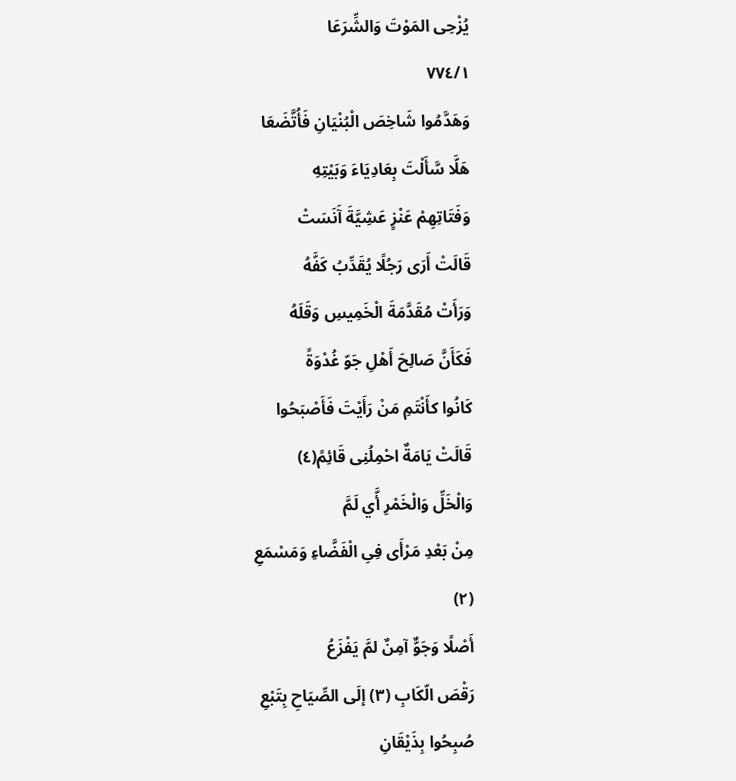يُزْحِى المَوْتَ وَالشِّرَعَا
٧٧٤/١
وَهَدَّمُوا شَاخِصَ الْبُنْيَانِ فَأُتَّضَعَا
هَلَّا سَّأَلْتَ بِعَادِيَاءَ وَبَيْتِهِ
وَفَتَاتِهِمْ عَنْزٍ عَشِيَّةَ آَنَسَتْ
قَالَتْ أَرَى رَجُلًا يُقَدِّبُ كَفَّهُ
وَرَأَتْ مُقَدَّمَةَ الْخَمِيسِ وَقَلَهُ
فَكَأَنَّ صَالِحَ أَهْلِ جَوّ غُدْوَةً
كَانُوا كأَنْتَمِ مَنْ رَأَيْتَ فَأَصْبَحُوا
قَالَتْ يَامَةٌ احْمِلُنِى قَائِمً(٤)
وَالْخَلِّ وَالْخَمْرِ أَّي لَمَّ
مِنْ بَعْدِ مَرْأَى فِىِ الْفَضَّاءِ وَمَسْمَعِ
(٢)
أَصْلًا وَجَوٌّ آمِنٌ لمَّ يَفْزَعُ
رَقْصَ الّكَابِ (٣) إلَى الصِّيَاحِ بِتَبْعِ
صُبِحُوا بِذَيْقَانِ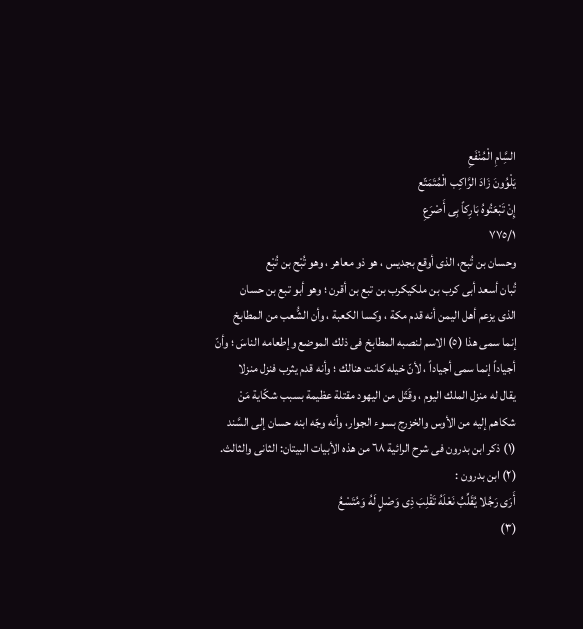السَِّامِ الْمُنْفَعِ
يَلْوُونَ زَادَ الرَّاكِب الْمُتَمَتّع
إِنْ تَبْعَتُوهُ بَارِكاً بِى أَصْرَعِ
٧٧٥/١
وحسان بن تُبح، الذى أوقع بجدیس ، هو ذو معاهر ، وهو تُبْح بن تُبْع
تُبان أسعد أبی کرب بن ملکیکرب بن تبع بن أقرن ؛ وهو أبو تبع بن حسان
الذى يزعم أهل اليمن أنه قدم مكة ، وكسا الكعبة ، وأن الشُّعب من المطابخ
إنما سمى هذا (٥) الاسم لنصبه المطابخ فى ذلك الموضع وإطعامه الناسَ ؛ وأنّ
أجیاداً إنما سمی أجیاداً ، لأنّ خیله كانت هنالك ؛ وأنه قدم يثرب فنزل منزلا
يقال له منزل الملك اليوم ، وقَتّل من اليهود مقتلة عظيمة بسبب شكّایة مَنْ
شكاهم إليه من الأوس والخزرج بسوء الجوار، وأنه وجّه ابنه حسان إلى السَّند
(١) ذكر ابن بدرون فى شرح الرائية ٦٨ من هذه الأبيات البيتان: الثانى والثالث.
(٢) ابن بدرون :
أَرَى رَجُلا يُقَلِّبُ نَعْلَهُ تَقْلِبَ ذِى وَصْلٍ لَهُ وَمُتَسْعُ
(٣)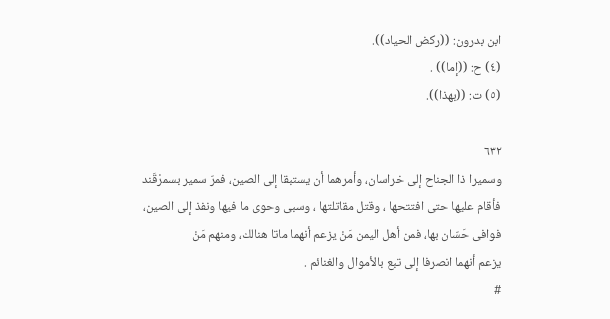ابن بدرون: ((ركض الحياد)).
(٤) ح: ((إما)) .
(٥) ت: ((بهذا)).

٦٣٢
وسميرا ذا الجناح إلى خراسان، وأمرهما أن يستبقا إلى الصين، فمرّ سمير بسمرْقَند
فأقام عليها حتى افتتحها ، وقتل مقاتلتها ، وسبى وحوى ما فيها ونفذ إلى الصين،
فوافى حَسّان بها، فمن أهل اليمن مَنْ يزعم أنهما ماتا هنالك، ومنهم مَنْ
يزعم أنهما انصرفا إلى تبع بالأموال والغنائم .
#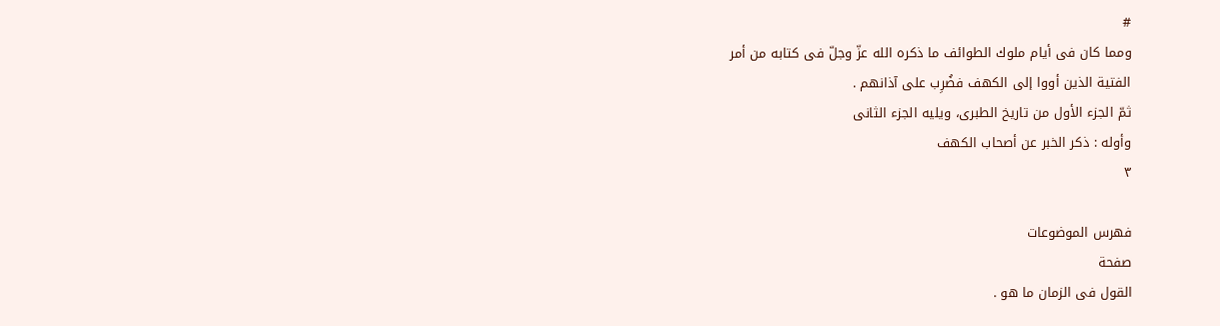#
ومما كان فى أيام ملوك الطوائف ما ذكره الله عزّ وجلّ فى كتابه من أمر
الفتية الذين أووا إلى الكهف فضُرِب على آذانهم .
ثمّ الجزء الأول من تاريخ الطبرى، ويليه الجزء الثانى
وأوله : ذكر الخبر عن أصحاب الكهف
٣

فهرس الموضوعات
صفحة
القول فى الزمان ما هو .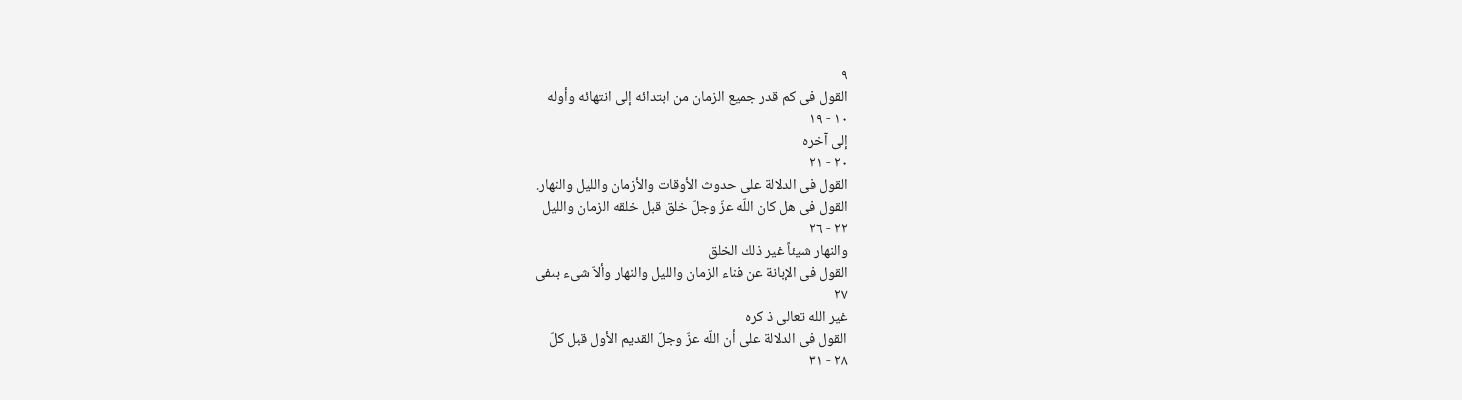٩
القول فى كم قدر جميع الزمان من ابتدائه إلى انتهائه وأوله
١٠ - ١٩
إلى آخره
٢٠ - ٢١
القول فى الدلالة على حدوث الأوقات والأزمان والليل والنهار.
القول فى هل كان اللّه عزّ وجلّ خلق قبل خلقه الزمان والليل
٢٢ - ٢٦
والنهار شيئاً غير ذلك الخلق
القول فى الإبانة عن فناء الزمان والليل والنهار وألاّ شىء بىفى
٢٧
غیر الله تعالی ذ کره
القول فى الدلالة على أن اللّه عزّ وجلّ القديم الأول قبل كلّ
٢٨ - ٣١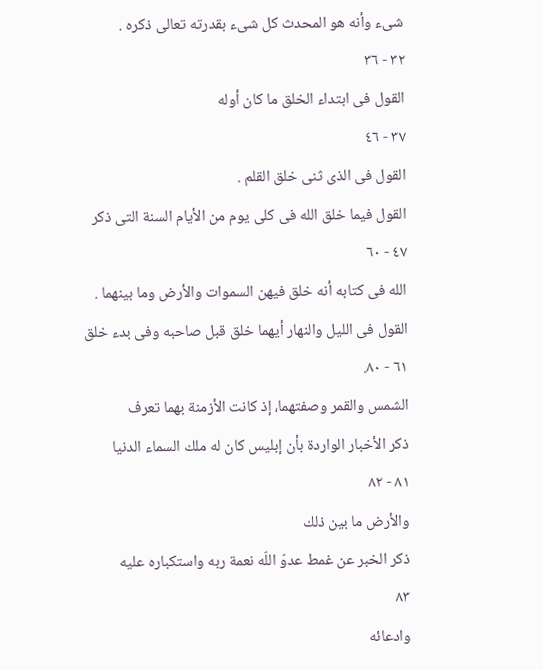شىء وأنه هو المحدث كل شىء بقدرته تعالى ذكره .
٣٢ - ٣٦
القول فى ابتداء الخلق ما کان أوله
٣٧ - ٤٦
القول فى الذى ثنى خلق القلم .
القول فيما خلق الله فى كلى يوم من الأيام السنة التى ذكر
٤٧ - ٦٠
الله فى كتابه أنه خلق فيهن السموات والأرض وما بينهما .
القول فى الليل والنهار أيهما خلق قبل صاحبه وفى بدء خلق
٦١ - ٨٠.
الشمس والقمر وصفتهما، إذ كانت الأزمنة بهما تعرف
ذكر الأخبار الواردة بأن إبليس كان له ملك السماء الدنيا
٨١ - ٨٢
والأرض ما بين ذلك
ذكر الخبر عن غمط عدوّ اللّه نعمة ربه واستكباره عليه
٨٣
وادعائه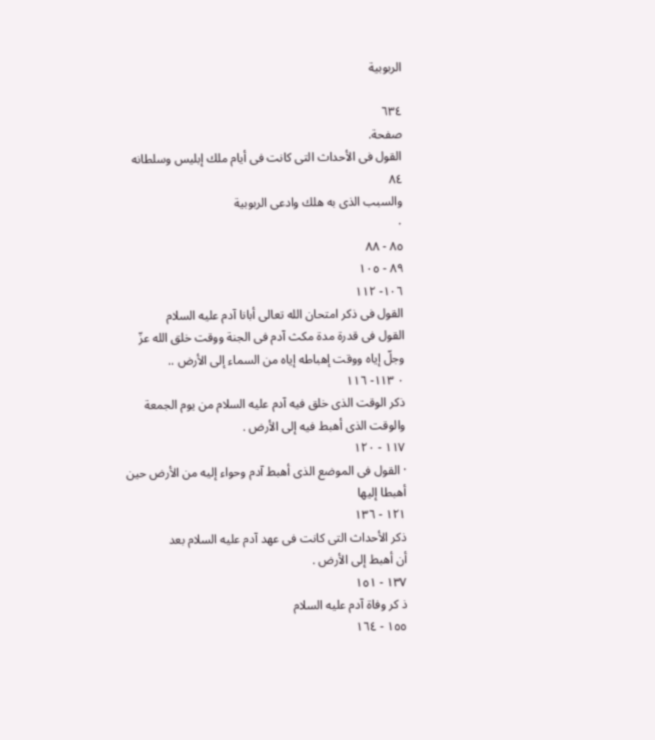الربوبية

٦٣٤
صفحة.
القول فى الأحداث التى كانت فى أيام ملك إبليس وسلطانه
٨٤
والسبب الذى به هلك وادعى الربوبية
٠
٨٥ - ٨٨
٨٩ - ١٠٥
١٠٦- ١١٢
القول فى ذكر امتحان الله تعالى أبانا آدم عليه السلام
القول فى قدرة مدة مكث آدم فى الجنة ووقت خلق الله عزّ
وجلّ إياه ووقت إهباطه إياه من السماء إلى الأرض ..
٠ ١١٣- ١١٦
ذكر الوقت الذى خلق فيه آدم عليه السلام من يوم الجمعة
والوقت الذى أهبط فيه إلى الأرض .
١١٧ - ١٢٠
· القول فى الموضع الذى أهبط آدم وحواء إليه من الأرض حين
أهبطا إليها
١٢١ - ١٣٦
ذكر الأحداث التى كانت فى عهد آدم عليه السلام بعد
أن أهبط إلى الأرض .
١٣٧ - ١٥١
ذ کر وفاة آدم عليه السلام
١٥٥ - ١٦٤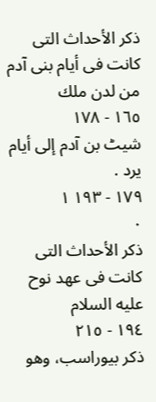ذکر الأحداث التی کانت فی أیام بنی آدم من لدن ملك
١٦٥ - ١٧٨
شیٹ بن آدم إلی أیام یرد .
١٧٩ - ١٩٣ ١
٠
ذكر الأحداث التى كانت فى عهد نوح عليه السلام
١٩٤ - ٢١٥
ذكر بيوراسب، وهو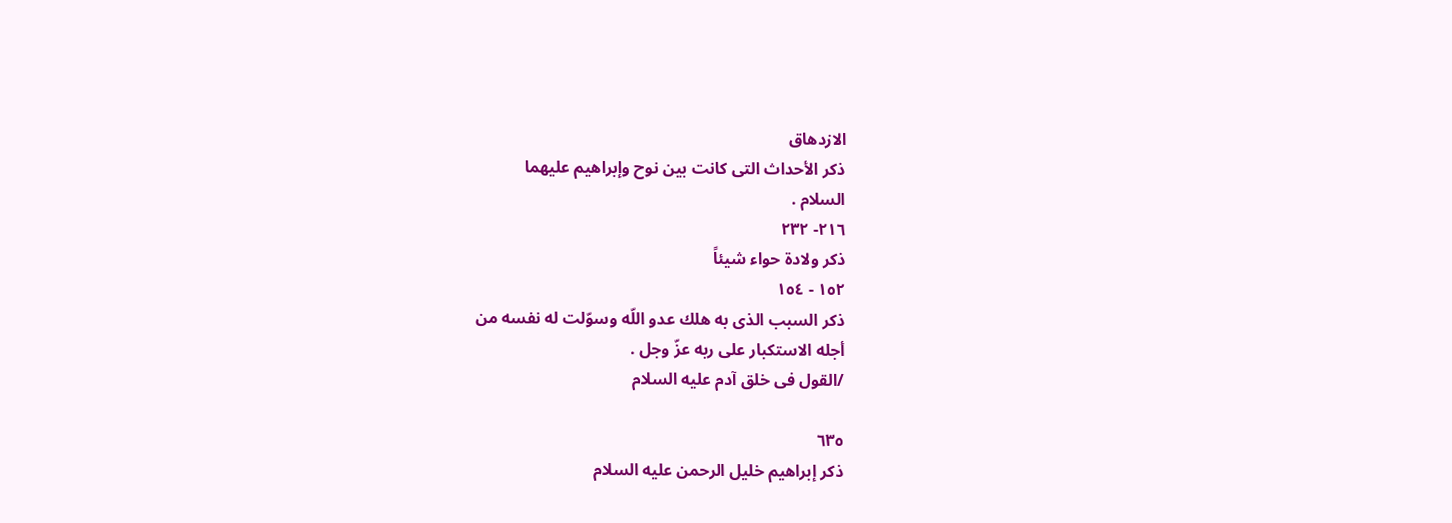الازدهاق
ذكر الأحداث التى كانت بين نوح وإبراهيم عليهما
السلام .
٢١٦- ٢٣٢
ذكر ولادة حواء شيئاً
١٥٢ - ١٥٤
ذكر السبب الذى به هلك عدو اللّه وسوّلت له نفسه من
أجله الاستكبار على ربه عزّ وجل .
/القول فى خلق آدم عليه السلام

٦٣٥
ذكر إبراهيم خليل الرحمن عليه السلام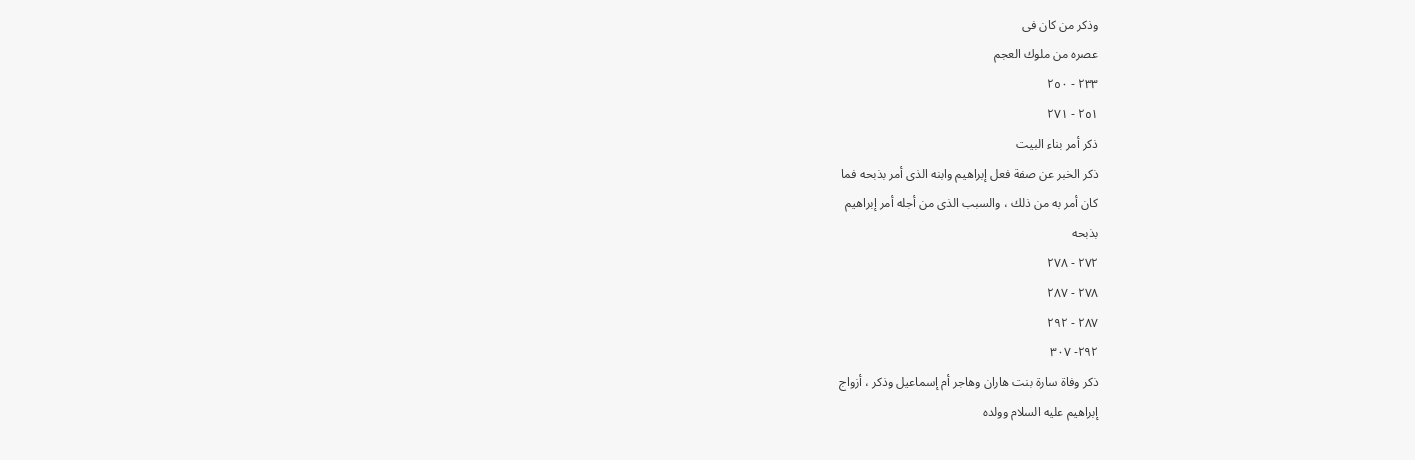وذكر من كان فى
عصره من ملوك العجم
٢٣٣ - ٢٥٠
٢٥١ - ٢٧١
ذکر أمر بناء البيت
ذكر الخبر عن صفة فعل إبراهيم وابنه الذى أمر بذبحه فما
كان أمر به من ذلك ، والسبب الذى من أجله أمر إبراهيم
بذبحه
٢٧٢ - ٢٧٨
٢٧٨ - ٢٨٧
٢٨٧ - ٢٩٢
٢٩٢- ٣٠٧
ذكر وفاة سارة بنت هاران وهاجر أم إسماعيل وذكر ، أزواج
إبراهيم عليه السلام وولده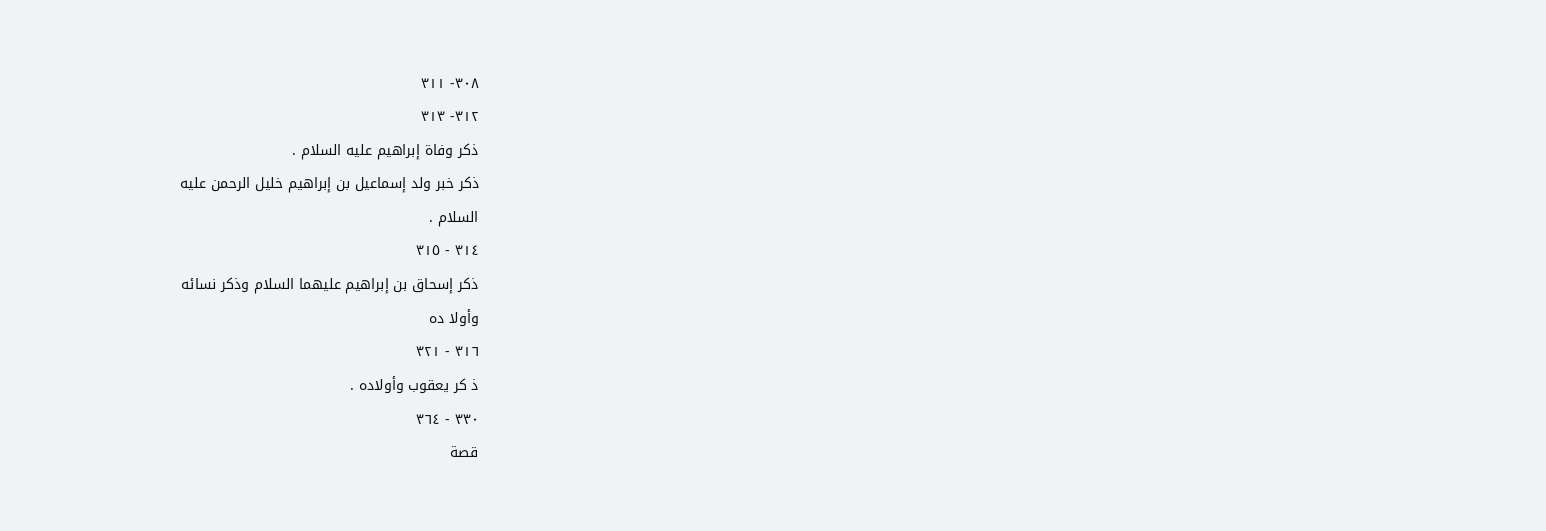٣٠٨- ٣١١
٣١٢- ٣١٣
ذكر وفاة إبراهيم عليه السلام .
ذكر خبر ولد إسماعيل بن إبراهيم خليل الرحمن عليه
السلام .
٣١٤ - ٣١٥
ذكر إسحاق بن إبراهيم عليهما السلام وذكر نسائه
وأولا ده
٣١٦ - ٣٢١
ذ کر یعقوب وأولاده .
٣٣٠ - ٣٦٤
قصة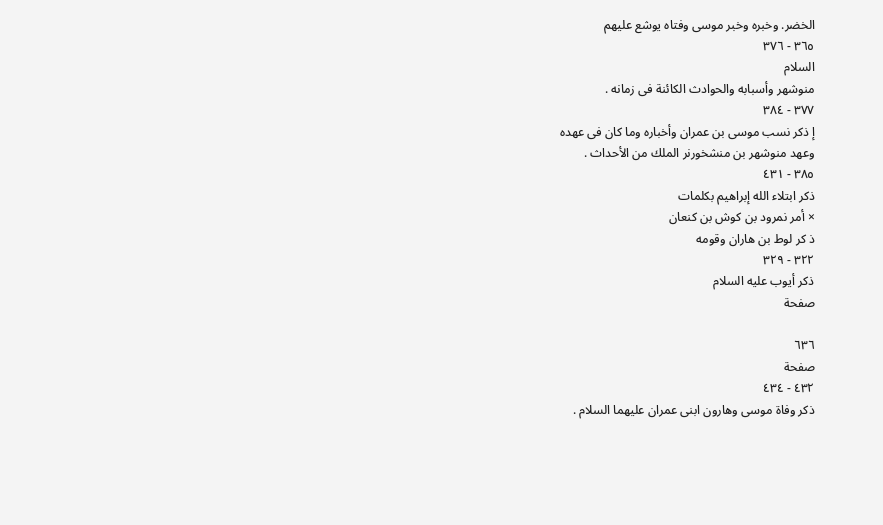الخضر. وخبره وخبر موسى وفتاه يوشع عليهم
٣٦٥ - ٣٧٦
السلام
منوشهر وأسبابه والحوادث الكائنة فى زمانه .
٣٧٧ - ٣٨٤
إ ذكر نسب موسى بن عمران وأخباره وما كان فى عهده
وعهد منوشهر بن منشخورنر الملك من الأحداث .
٣٨٥ - ٤٣١
ذكر ابتلاء الله إبراهيم بكلمات
× أمر نمرود بن كوش بن كنعان
ذ کر لوط بن هاران وقومه
٣٢٢ - ٣٢٩
ذكر أيوب عليه السلام
صفحة

٦٣٦
صفحة
٤٣٢ - ٤٣٤
ذكر وفاة موسى وهارون ابنى عمران عليهما السلام .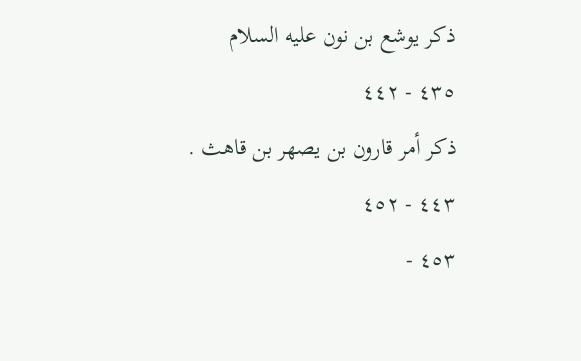ذكر يوشع بن نون عليه السلام
٤٣٥ - ٤٤٢
ذكر أمر قارون بن يصهر بن قاهث .
٤٤٣ - ٤٥٢
٤٥٣ -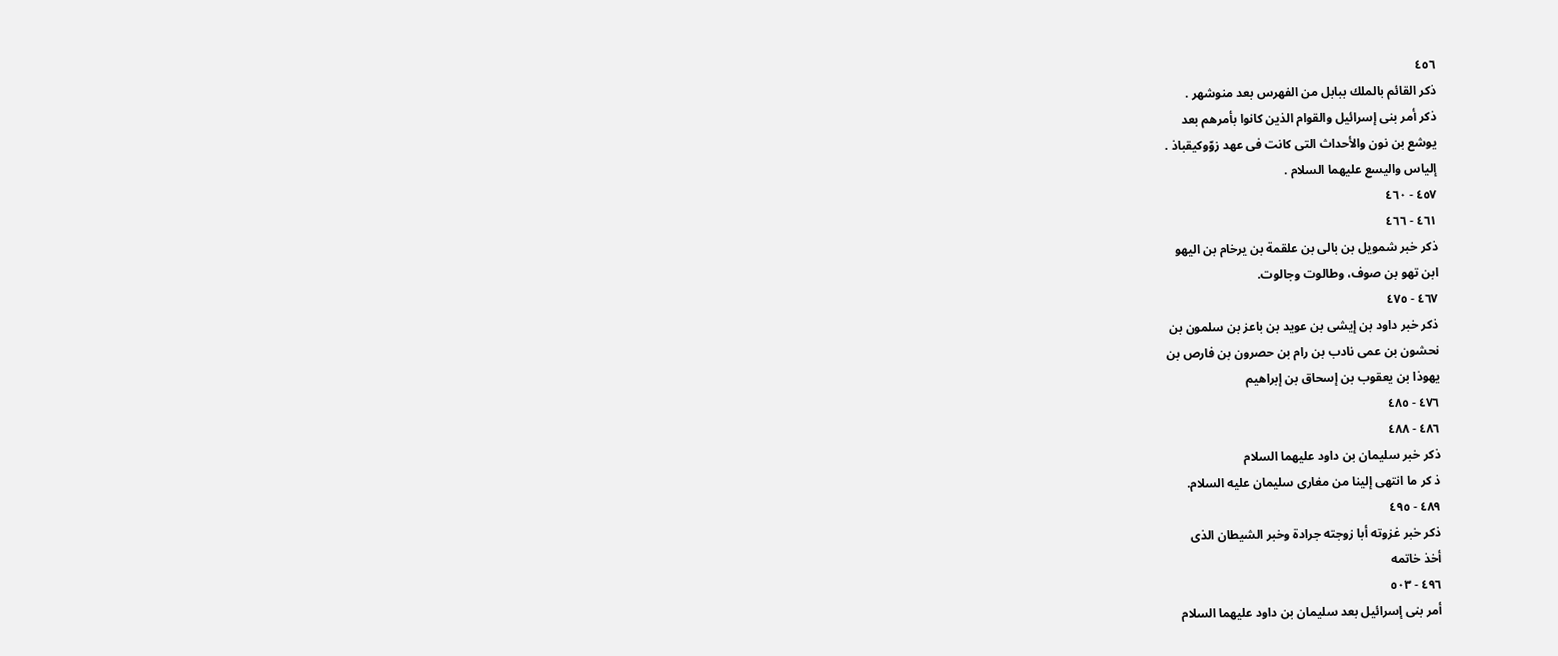٤٥٦
ذكر القائم بالملك ببابل من الفهرس بعد منوشهر .
ذكر أمر بنى إسرائيل والقوام الذين كانوا بأمرهم بعد
يوشع بن نون والأحداث التى كانت فى عهد زوّوكيقباذ .
إلياس واليسع عليهما السلام .
٤٥٧ - ٤٦٠
٤٦١ - ٤٦٦
ذكر خبر شمويل بن بالى بن علقمة بن يرخام بن اليهو
ابن تهو بن صوف، وطالوت وجالوت.
٤٦٧ - ٤٧٥
ذكر خبر داود بن إيشى بن عويد بن باعز بن سلمون بن
نحشون بن عمی نادب بن رام بن حصرون بن فارص بن
يهوذا بن يعقوب بن إسحاق بن إبراهيم
٤٧٦ - ٤٨٥
٤٨٦ - ٤٨٨
ذكر خبر سليمان بن داود عليهما السلام
ذ کر ما انتهى إلينا من مغاری سليمان عليه السلام.
٤٨٩ - ٤٩٥
ذكر خبر غزوته أبا زوجته جرادة وخبر الشيطان الذى
أخذ خاتمه
٤٩٦ - ٥٠٣
أمر بنى إسرائيل بعد سليمان بن داود عليهما السلام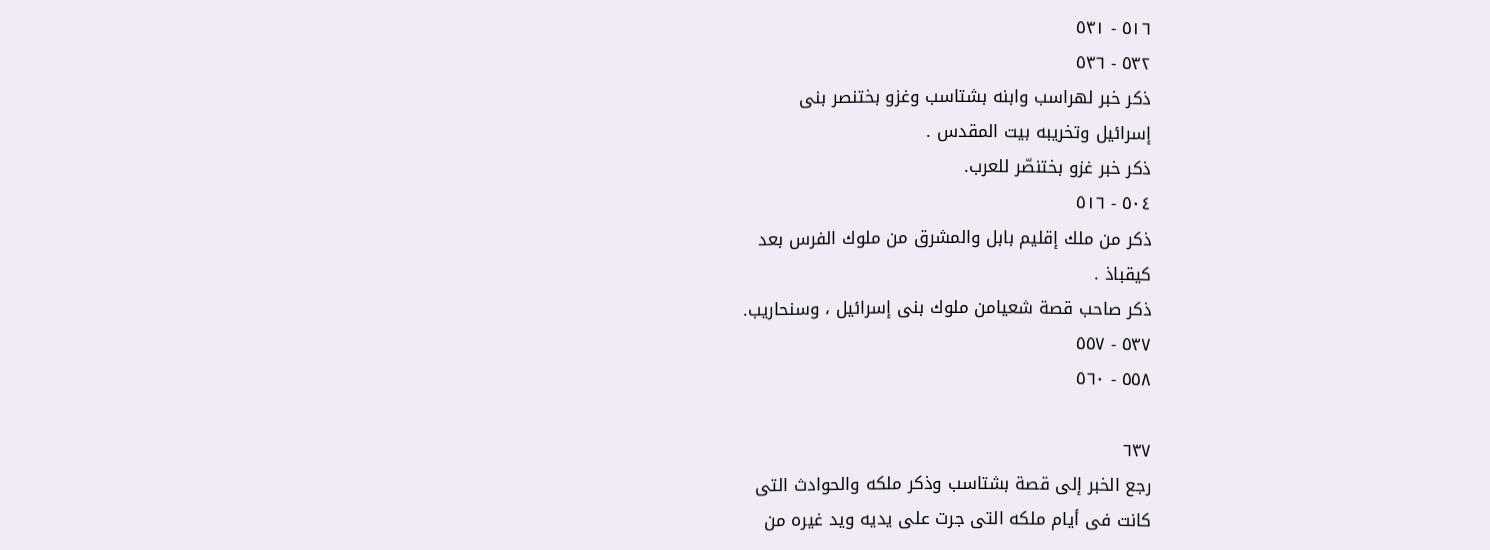٥١٦ - ٥٣١
٥٣٢ - ٥٣٦
ذكر خبر لهراسب وابنه بشتاسب وغزو بختنصر بنى
إسرائيل وتخريبه بيت المقدس .
ذكر خبر غزو بختنصّر للعرب.
٥٠٤ - ٥١٦
ذكر من ملك إقليم بابل والمشرق من ملوك الفرس بعد
کیقباذ .
ذكر صاحب قصة شعيامن ملوك بنى إسرائيل ، وسنحاريب.
٥٣٧ - ٥٥٧
٥٥٨ - ٥٦٠

٦٣٧
رجع الخبر إلى قصة بشتاسب وذكر ملكه والحوادث التى
کانت فى أيام ملکه التى جرت على يديه وید غيره من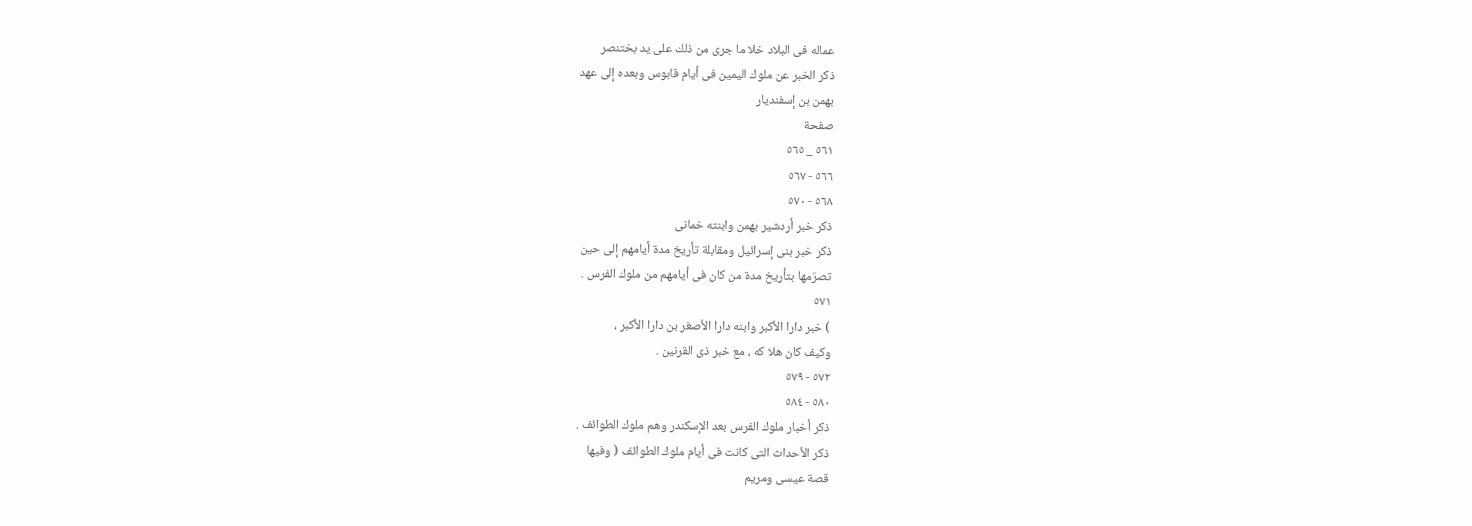عماله فى البلاد خلا ما جری من ذلك على ید بختنصر
ذكر الخبر عن ملوك اليمين فى أيام قابوس وبعده إلى عهد
بهمن بن إسفندیار
صفحة
٥٦١ _ ٥٦٥
٥٦٦ - ٥٦٧
٥٦٨ - ٥٧٠
ذکر خبر أردشیر بهمن وابنته خمانی
ذكر خبر بنى إسرائيل ومقابلة تأريخ مدة أيامهم إلى حين
تصرّمها بتأريخ مدة من كان فى أيامهم من ملوك الفرس .
٥٧١
) خبر دارا الأكبر وابنه دارا الأصغر بن دارا الأكبر ،
وکیف کان هلا كه ، مع خبر ذى القرنين .
٥٧٢ - ٥٧٩
٥٨٠ - ٥٨٤
ذكر أخبار ملوك الفرس بعد الإسكندر وهم ملوك الطوائف .
ذكر الأحداث التى كانت فى أيام ملوك الطوائف ( وفيها
قصة عيسى ومريم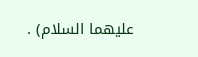عليهما السلام) .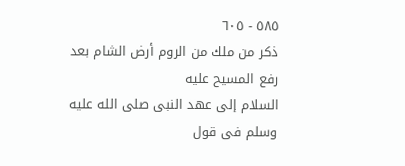٥٨٥ - ٦٠٥
ذكر من ملك من الروم أرض الشام بعد رفع المسيح عليه
السلام إلى عهد النبى صلى الله عليه وسلم فى قول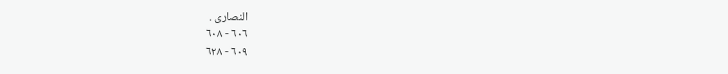النصارى .
٦٠٦ - ٦٠٨
٦٠٩ - ٦٢٨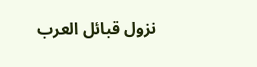نزول قبائل العرب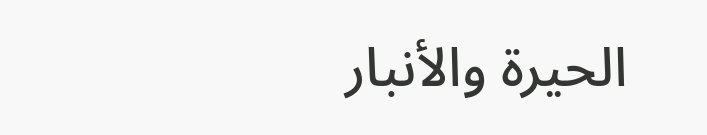الحيرة والأنبار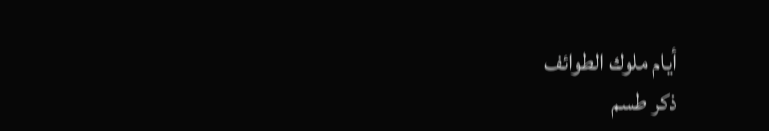أيام ملوك الطوائف
ذكر طسم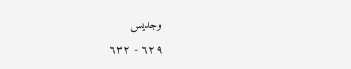وجديس
٦٢٩ - ٦٣٢